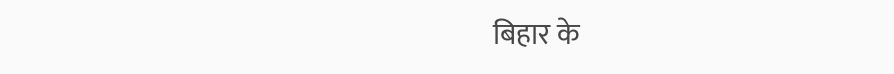बिहार के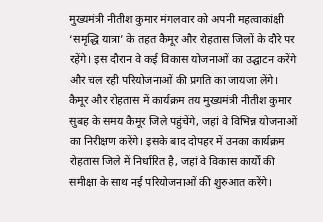मुख्यमंत्री नीतीश कुमार मंगलवार को अपनी महत्वाकांक्षी ‘समृद्धि यात्रा’ के तहत कैमूर और रोहतास जिलों के दौरे पर रहेंगे। इस दौरान वे कई विकास योजनाओं का उद्घाटन करेंगे और चल रही परियोजनाओं की प्रगति का जायजा लेंगे। कैमूर और रोहतास में कार्यक्रम तय मुख्यमंत्री नीतीश कुमार सुबह के समय कैमूर जिले पहुंचेंगे, जहां वे विभिन्न योजनाओं का निरीक्षण करेंगे। इसके बाद दोपहर में उनका कार्यक्रम रोहतास जिले में निर्धारित है, जहां वे विकास कार्यों की समीक्षा के साथ नई परियोजनाओं की शुरुआत करेंगे।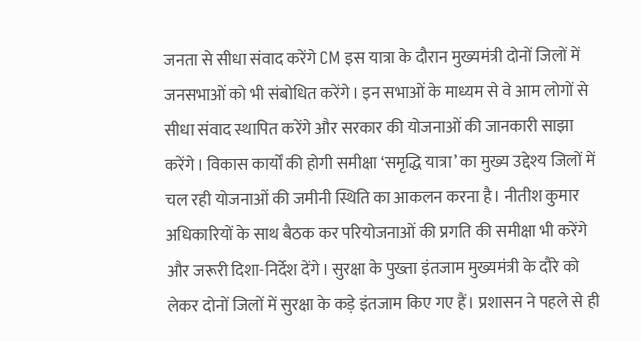जनता से सीधा संवाद करेंगे CM इस यात्रा के दौरान मुख्यमंत्री दोनों जिलों में जनसभाओं को भी संबोधित करेंगे। इन सभाओं के माध्यम से वे आम लोगों से सीधा संवाद स्थापित करेंगे और सरकार की योजनाओं की जानकारी साझा करेंगे। विकास कार्यों की होगी समीक्षा ‘समृद्धि यात्रा’ का मुख्य उद्देश्य जिलों में चल रही योजनाओं की जमीनी स्थिति का आकलन करना है। नीतीश कुमार अधिकारियों के साथ बैठक कर परियोजनाओं की प्रगति की समीक्षा भी करेंगे और जरूरी दिशा-निर्देश देंगे। सुरक्षा के पुख्ता इंतजाम मुख्यमंत्री के दौरे को लेकर दोनों जिलों में सुरक्षा के कड़े इंतजाम किए गए हैं। प्रशासन ने पहले से ही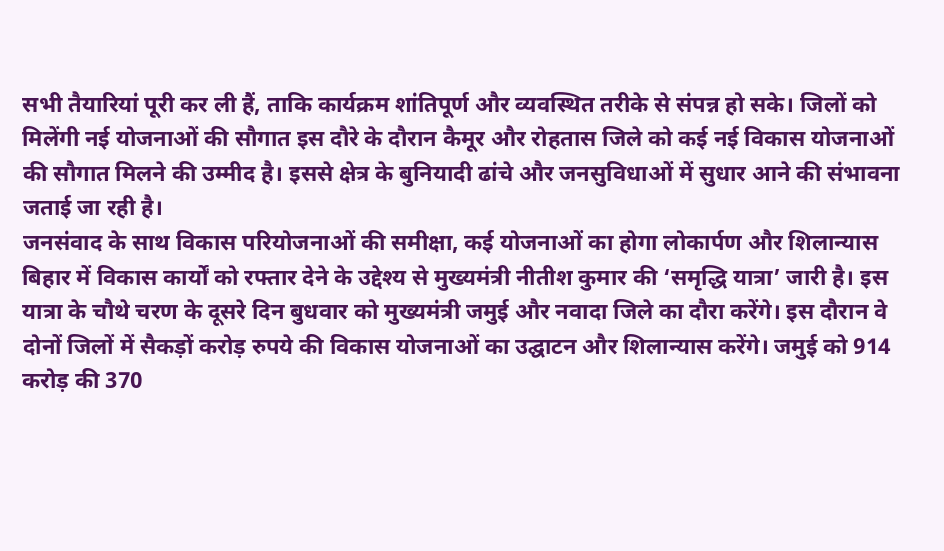सभी तैयारियां पूरी कर ली हैं, ताकि कार्यक्रम शांतिपूर्ण और व्यवस्थित तरीके से संपन्न हो सके। जिलों को मिलेंगी नई योजनाओं की सौगात इस दौरे के दौरान कैमूर और रोहतास जिले को कई नई विकास योजनाओं की सौगात मिलने की उम्मीद है। इससे क्षेत्र के बुनियादी ढांचे और जनसुविधाओं में सुधार आने की संभावना जताई जा रही है।
जनसंवाद के साथ विकास परियोजनाओं की समीक्षा, कई योजनाओं का होगा लोकार्पण और शिलान्यास बिहार में विकास कार्यों को रफ्तार देने के उद्देश्य से मुख्यमंत्री नीतीश कुमार की ‘समृद्धि यात्रा’ जारी है। इस यात्रा के चौथे चरण के दूसरे दिन बुधवार को मुख्यमंत्री जमुई और नवादा जिले का दौरा करेंगे। इस दौरान वे दोनों जिलों में सैकड़ों करोड़ रुपये की विकास योजनाओं का उद्घाटन और शिलान्यास करेंगे। जमुई को 914 करोड़ की 370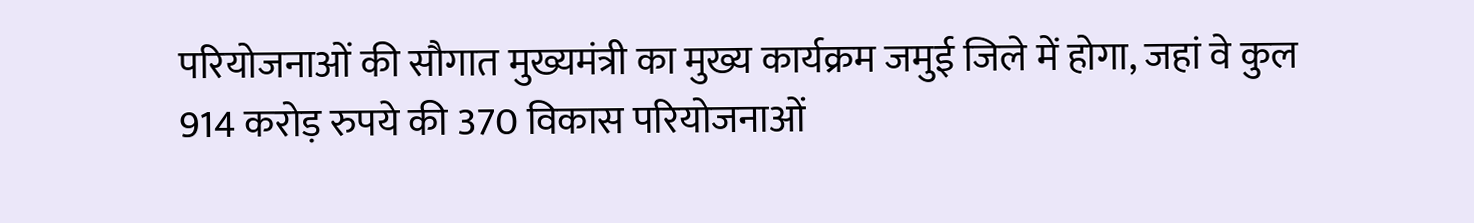परियोजनाओं की सौगात मुख्यमंत्री का मुख्य कार्यक्रम जमुई जिले में होगा, जहां वे कुल 914 करोड़ रुपये की 370 विकास परियोजनाओं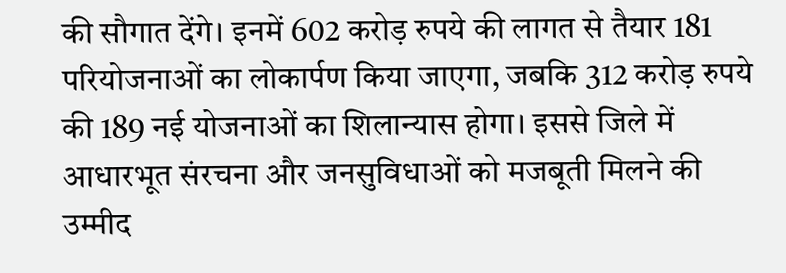की सौगात देंगे। इनमें 602 करोड़ रुपये की लागत से तैयार 181 परियोजनाओं का लोकार्पण किया जाएगा, जबकि 312 करोड़ रुपये की 189 नई योजनाओं का शिलान्यास होगा। इससे जिले में आधारभूत संरचना और जनसुविधाओं को मजबूती मिलने की उम्मीद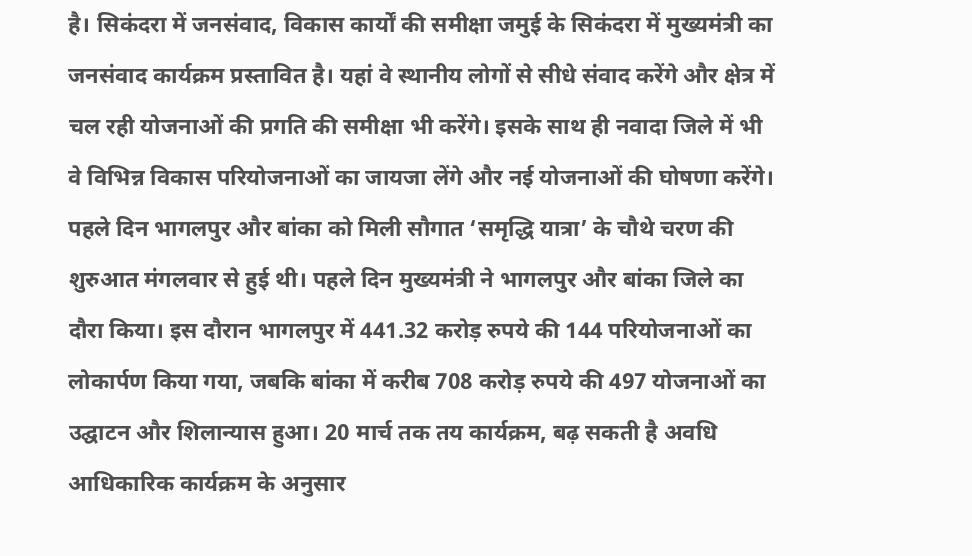है। सिकंदरा में जनसंवाद, विकास कार्यों की समीक्षा जमुई के सिकंदरा में मुख्यमंत्री का जनसंवाद कार्यक्रम प्रस्तावित है। यहां वे स्थानीय लोगों से सीधे संवाद करेंगे और क्षेत्र में चल रही योजनाओं की प्रगति की समीक्षा भी करेंगे। इसके साथ ही नवादा जिले में भी वे विभिन्न विकास परियोजनाओं का जायजा लेंगे और नई योजनाओं की घोषणा करेंगे। पहले दिन भागलपुर और बांका को मिली सौगात ‘समृद्धि यात्रा’ के चौथे चरण की शुरुआत मंगलवार से हुई थी। पहले दिन मुख्यमंत्री ने भागलपुर और बांका जिले का दौरा किया। इस दौरान भागलपुर में 441.32 करोड़ रुपये की 144 परियोजनाओं का लोकार्पण किया गया, जबकि बांका में करीब 708 करोड़ रुपये की 497 योजनाओं का उद्घाटन और शिलान्यास हुआ। 20 मार्च तक तय कार्यक्रम, बढ़ सकती है अवधि आधिकारिक कार्यक्रम के अनुसार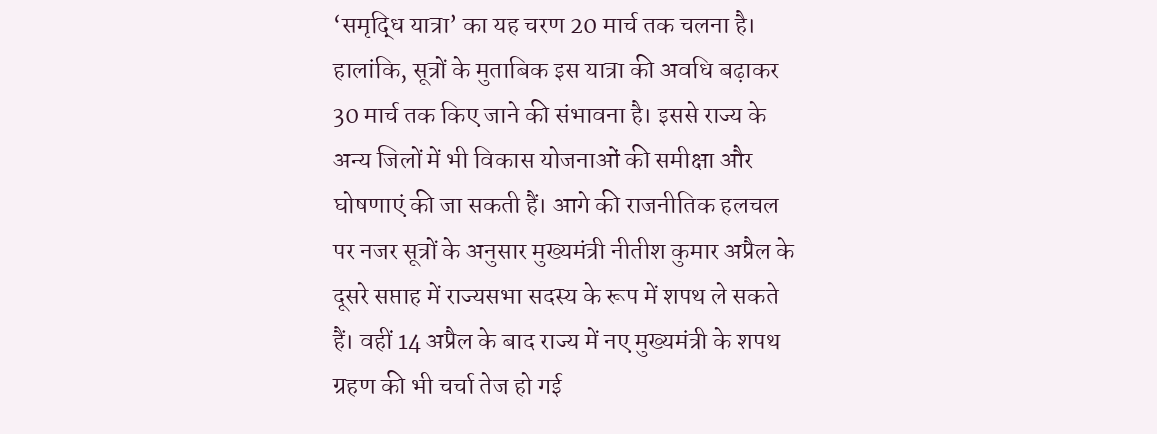‘समृद्धि यात्रा’ का यह चरण 20 मार्च तक चलना है। हालांकि, सूत्रों के मुताबिक इस यात्रा की अवधि बढ़ाकर 30 मार्च तक किए जाने की संभावना है। इससे राज्य के अन्य जिलों में भी विकास योजनाओं की समीक्षा और घोषणाएं की जा सकती हैं। आगे की राजनीतिक हलचल पर नजर सूत्रों के अनुसार मुख्यमंत्री नीतीश कुमार अप्रैल के दूसरे सप्ताह में राज्यसभा सदस्य के रूप में शपथ ले सकते हैं। वहीं 14 अप्रैल के बाद राज्य में नए मुख्यमंत्री के शपथ ग्रहण की भी चर्चा तेज हो गई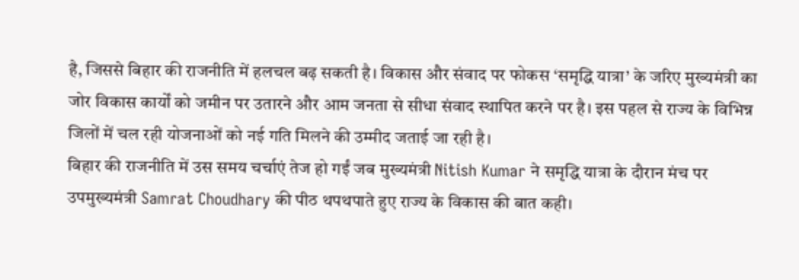है, जिससे बिहार की राजनीति में हलचल बढ़ सकती है। विकास और संवाद पर फोकस ‘समृद्धि यात्रा’ के जरिए मुख्यमंत्री का जोर विकास कार्यों को जमीन पर उतारने और आम जनता से सीधा संवाद स्थापित करने पर है। इस पहल से राज्य के विभिन्न जिलों में चल रही योजनाओं को नई गति मिलने की उम्मीद जताई जा रही है।
बिहार की राजनीति में उस समय चर्चाएं तेज हो गईं जब मुख्यमंत्री Nitish Kumar ने समृद्धि यात्रा के दौरान मंच पर उपमुख्यमंत्री Samrat Choudhary की पीठ थपथपाते हुए राज्य के विकास की बात कही।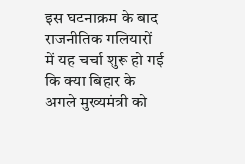इस घटनाक्रम के बाद राजनीतिक गलियारों में यह चर्चा शुरू हो गई कि क्या बिहार के अगले मुख्यमंत्री को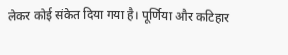लेकर कोई संकेत दिया गया है। पूर्णिया और कटिहार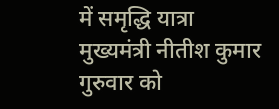में समृद्धि यात्रा मुख्यमंत्री नीतीश कुमार गुरुवार को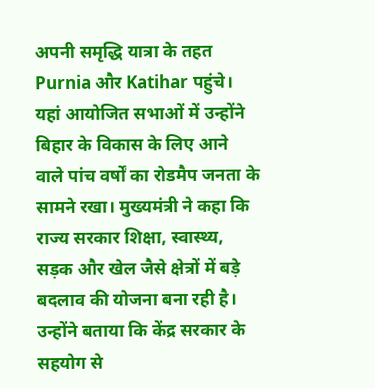अपनी समृद्धि यात्रा के तहत Purnia और Katihar पहुंचे। यहां आयोजित सभाओं में उन्होंने बिहार के विकास के लिए आने वाले पांच वर्षों का रोडमैप जनता के सामने रखा। मुख्यमंत्री ने कहा कि राज्य सरकार शिक्षा, स्वास्थ्य, सड़क और खेल जैसे क्षेत्रों में बड़े बदलाव की योजना बना रही है। उन्होंने बताया कि केंद्र सरकार के सहयोग से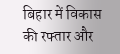बिहार में विकास की रफ्तार और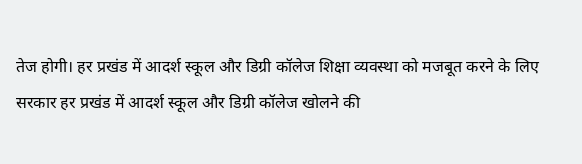तेज होगी। हर प्रखंड में आदर्श स्कूल और डिग्री कॉलेज शिक्षा व्यवस्था को मजबूत करने के लिए सरकार हर प्रखंड में आदर्श स्कूल और डिग्री कॉलेज खोलने की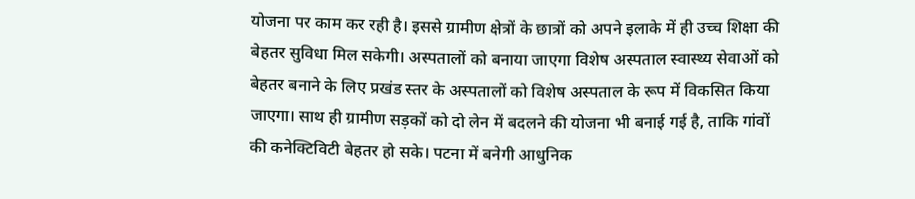योजना पर काम कर रही है। इससे ग्रामीण क्षेत्रों के छात्रों को अपने इलाके में ही उच्च शिक्षा की बेहतर सुविधा मिल सकेगी। अस्पतालों को बनाया जाएगा विशेष अस्पताल स्वास्थ्य सेवाओं को बेहतर बनाने के लिए प्रखंड स्तर के अस्पतालों को विशेष अस्पताल के रूप में विकसित किया जाएगा। साथ ही ग्रामीण सड़कों को दो लेन में बदलने की योजना भी बनाई गई है, ताकि गांवों की कनेक्टिविटी बेहतर हो सके। पटना में बनेगी आधुनिक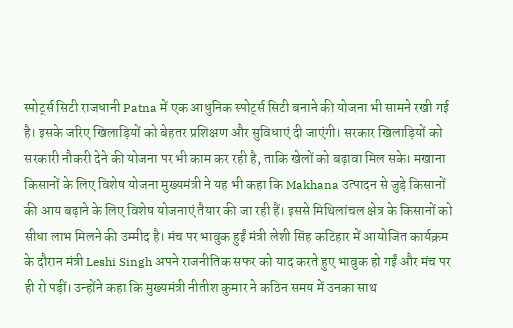स्पोर्ट्स सिटी राजधानी Patna में एक आधुनिक स्पोर्ट्स सिटी बनाने की योजना भी सामने रखी गई है। इसके जरिए खिलाड़ियों को बेहतर प्रशिक्षण और सुविधाएं दी जाएंगी। सरकार खिलाड़ियों को सरकारी नौकरी देने की योजना पर भी काम कर रही है, ताकि खेलों को बढ़ावा मिल सके। मखाना किसानों के लिए विशेष योजना मुख्यमंत्री ने यह भी कहा कि Makhana उत्पादन से जुड़े किसानों की आय बढ़ाने के लिए विशेष योजनाएं तैयार की जा रही हैं। इससे मिथिलांचल क्षेत्र के किसानों को सीधा लाभ मिलने की उम्मीद है। मंच पर भावुक हुईं मंत्री लेशी सिंह कटिहार में आयोजित कार्यक्रम के दौरान मंत्री Leshi Singh अपने राजनीतिक सफर को याद करते हुए भावुक हो गईं और मंच पर ही रो पड़ीं। उन्होंने कहा कि मुख्यमंत्री नीतीश कुमार ने कठिन समय में उनका साथ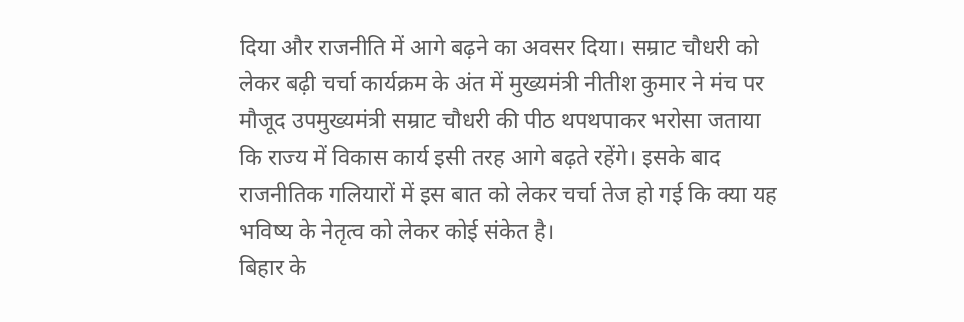दिया और राजनीति में आगे बढ़ने का अवसर दिया। सम्राट चौधरी को लेकर बढ़ी चर्चा कार्यक्रम के अंत में मुख्यमंत्री नीतीश कुमार ने मंच पर मौजूद उपमुख्यमंत्री सम्राट चौधरी की पीठ थपथपाकर भरोसा जताया कि राज्य में विकास कार्य इसी तरह आगे बढ़ते रहेंगे। इसके बाद राजनीतिक गलियारों में इस बात को लेकर चर्चा तेज हो गई कि क्या यह भविष्य के नेतृत्व को लेकर कोई संकेत है।
बिहार के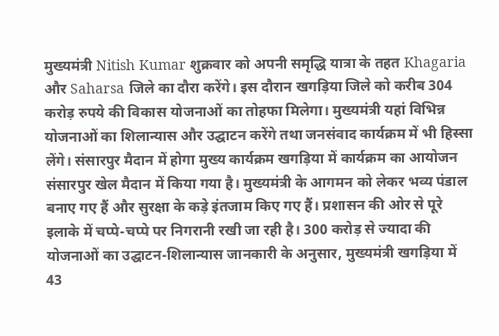मुख्यमंत्री Nitish Kumar शुक्रवार को अपनी समृद्धि यात्रा के तहत Khagaria और Saharsa जिले का दौरा करेंगे। इस दौरान खगड़िया जिले को करीब 304 करोड़ रुपये की विकास योजनाओं का तोहफा मिलेगा। मुख्यमंत्री यहां विभिन्न योजनाओं का शिलान्यास और उद्घाटन करेंगे तथा जनसंवाद कार्यक्रम में भी हिस्सा लेंगे। संसारपुर मैदान में होगा मुख्य कार्यक्रम खगड़िया में कार्यक्रम का आयोजन संसारपुर खेल मैदान में किया गया है। मुख्यमंत्री के आगमन को लेकर भव्य पंडाल बनाए गए हैं और सुरक्षा के कड़े इंतजाम किए गए हैं। प्रशासन की ओर से पूरे इलाके में चप्पे-चप्पे पर निगरानी रखी जा रही है। 300 करोड़ से ज्यादा की योजनाओं का उद्घाटन-शिलान्यास जानकारी के अनुसार, मुख्यमंत्री खगड़िया में 43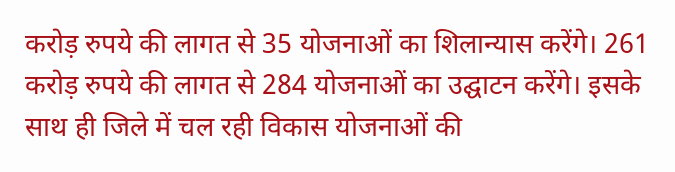करोड़ रुपये की लागत से 35 योजनाओं का शिलान्यास करेंगे। 261 करोड़ रुपये की लागत से 284 योजनाओं का उद्घाटन करेंगे। इसके साथ ही जिले में चल रही विकास योजनाओं की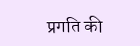प्रगति की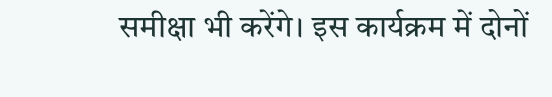समीक्षा भी करेंगे। इस कार्यक्रम में दोनों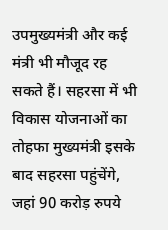उपमुख्यमंत्री और कई मंत्री भी मौजूद रह सकते हैं। सहरसा में भी विकास योजनाओं का तोहफा मुख्यमंत्री इसके बाद सहरसा पहुंचेंगे, जहां 90 करोड़ रुपये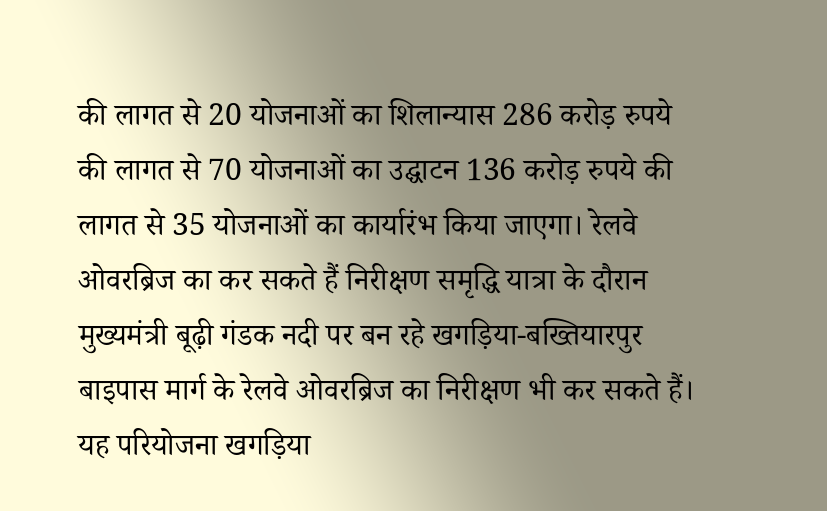की लागत से 20 योजनाओं का शिलान्यास 286 करोड़ रुपये की लागत से 70 योजनाओं का उद्घाटन 136 करोड़ रुपये की लागत से 35 योजनाओं का कार्यारंभ किया जाएगा। रेलवे ओवरब्रिज का कर सकते हैं निरीक्षण समृद्धि यात्रा के दौरान मुख्यमंत्री बूढ़ी गंडक नदी पर बन रहे खगड़िया-बख्तियारपुर बाइपास मार्ग के रेलवे ओवरब्रिज का निरीक्षण भी कर सकते हैं। यह परियोजना खगड़िया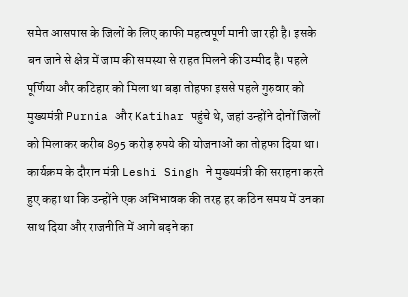समेत आसपास के जिलों के लिए काफी महत्वपूर्ण मानी जा रही है। इसके बन जाने से क्षेत्र में जाम की समस्या से राहत मिलने की उम्मीद है। पहले पूर्णिया और कटिहार को मिला था बड़ा तोहफा इससे पहले गुरुवार को मुख्यमंत्री Purnia और Katihar पहुंचे थे, जहां उन्होंने दोनों जिलों को मिलाकर करीब 895 करोड़ रुपये की योजनाओं का तोहफा दिया था। कार्यक्रम के दौरान मंत्री Leshi Singh ने मुख्यमंत्री की सराहना करते हुए कहा था कि उन्होंने एक अभिभावक की तरह हर कठिन समय में उनका साथ दिया और राजनीति में आगे बढ़ने का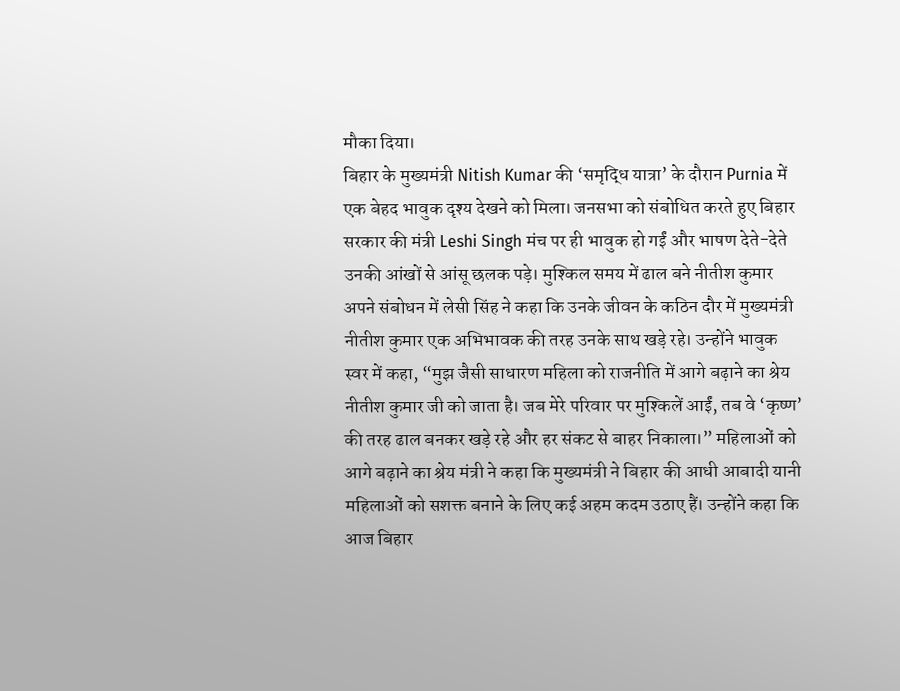मौका दिया।
बिहार के मुख्यमंत्री Nitish Kumar की ‘समृद्धि यात्रा’ के दौरान Purnia में एक बेहद भावुक दृश्य देखने को मिला। जनसभा को संबोधित करते हुए बिहार सरकार की मंत्री Leshi Singh मंच पर ही भावुक हो गईं और भाषण देते-देते उनकी आंखों से आंसू छलक पड़े। मुश्किल समय में ढाल बने नीतीश कुमार अपने संबोधन में लेसी सिंह ने कहा कि उनके जीवन के कठिन दौर में मुख्यमंत्री नीतीश कुमार एक अभिभावक की तरह उनके साथ खड़े रहे। उन्होंने भावुक स्वर में कहा, “मुझ जैसी साधारण महिला को राजनीति में आगे बढ़ाने का श्रेय नीतीश कुमार जी को जाता है। जब मेरे परिवार पर मुश्किलें आईं, तब वे ‘कृष्ण’ की तरह ढाल बनकर खड़े रहे और हर संकट से बाहर निकाला।” महिलाओं को आगे बढ़ाने का श्रेय मंत्री ने कहा कि मुख्यमंत्री ने बिहार की आधी आबादी यानी महिलाओं को सशक्त बनाने के लिए कई अहम कदम उठाए हैं। उन्होंने कहा कि आज बिहार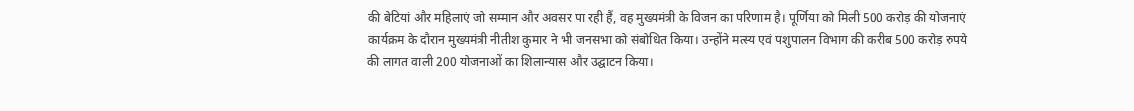की बेटियां और महिलाएं जो सम्मान और अवसर पा रही हैं, वह मुख्यमंत्री के विजन का परिणाम है। पूर्णिया को मिली 500 करोड़ की योजनाएं कार्यक्रम के दौरान मुख्यमंत्री नीतीश कुमार ने भी जनसभा को संबोधित किया। उन्होंने मत्स्य एवं पशुपालन विभाग की करीब 500 करोड़ रुपये की लागत वाली 200 योजनाओं का शिलान्यास और उद्घाटन किया।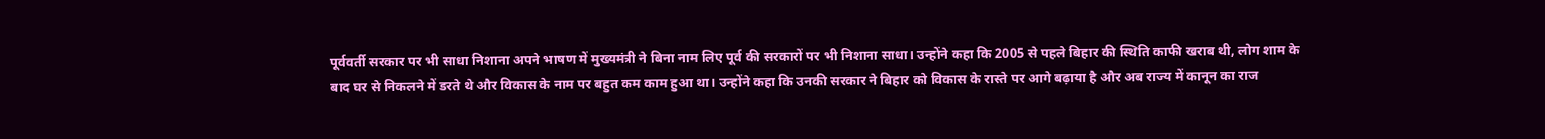पूर्ववर्ती सरकार पर भी साधा निशाना अपने भाषण में मुख्यमंत्री ने बिना नाम लिए पूर्व की सरकारों पर भी निशाना साधा। उन्होंने कहा कि 2005 से पहले बिहार की स्थिति काफी खराब थी, लोग शाम के बाद घर से निकलने में डरते थे और विकास के नाम पर बहुत कम काम हुआ था। उन्होंने कहा कि उनकी सरकार ने बिहार को विकास के रास्ते पर आगे बढ़ाया है और अब राज्य में कानून का राज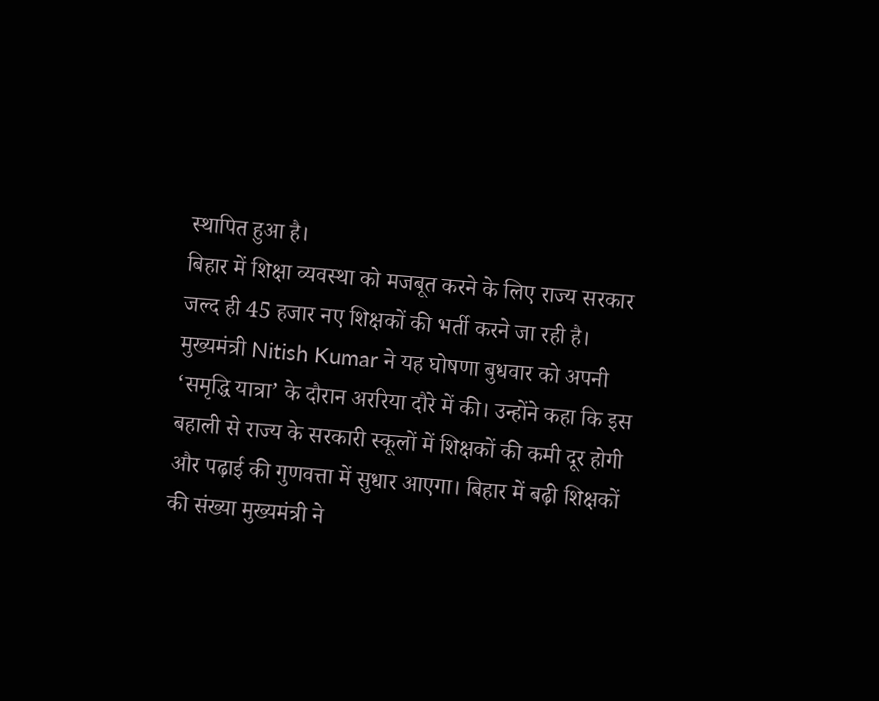स्थापित हुआ है।
बिहार में शिक्षा व्यवस्था को मजबूत करने के लिए राज्य सरकार जल्द ही 45 हजार नए शिक्षकों की भर्ती करने जा रही है। मुख्यमंत्री Nitish Kumar ने यह घोषणा बुधवार को अपनी ‘समृद्धि यात्रा’ के दौरान अररिया दौरे में की। उन्होंने कहा कि इस बहाली से राज्य के सरकारी स्कूलों में शिक्षकों की कमी दूर होगी और पढ़ाई की गुणवत्ता में सुधार आएगा। बिहार में बढ़ी शिक्षकों की संख्या मुख्यमंत्री ने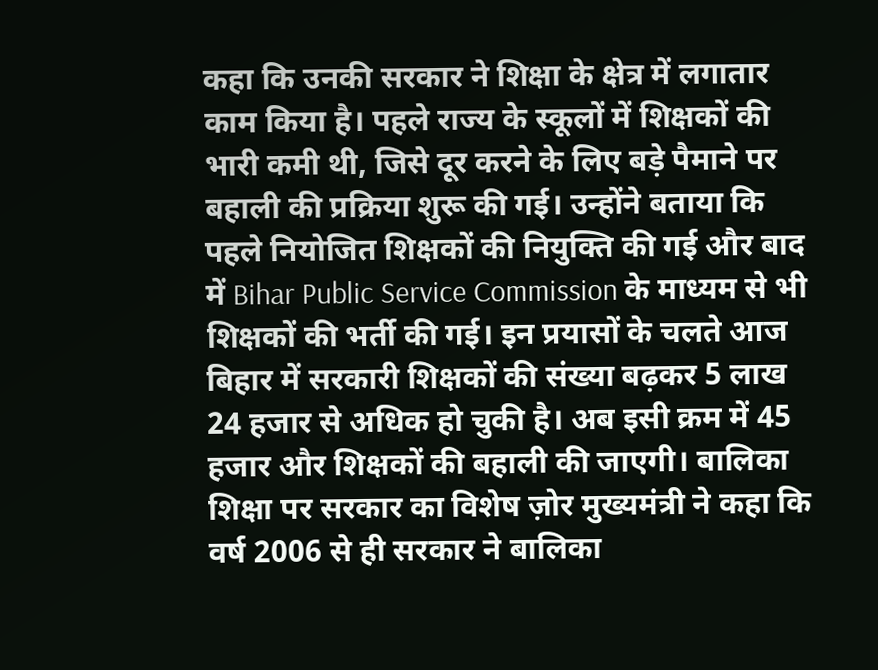कहा कि उनकी सरकार ने शिक्षा के क्षेत्र में लगातार काम किया है। पहले राज्य के स्कूलों में शिक्षकों की भारी कमी थी, जिसे दूर करने के लिए बड़े पैमाने पर बहाली की प्रक्रिया शुरू की गई। उन्होंने बताया कि पहले नियोजित शिक्षकों की नियुक्ति की गई और बाद में Bihar Public Service Commission के माध्यम से भी शिक्षकों की भर्ती की गई। इन प्रयासों के चलते आज बिहार में सरकारी शिक्षकों की संख्या बढ़कर 5 लाख 24 हजार से अधिक हो चुकी है। अब इसी क्रम में 45 हजार और शिक्षकों की बहाली की जाएगी। बालिका शिक्षा पर सरकार का विशेष ज़ोर मुख्यमंत्री ने कहा कि वर्ष 2006 से ही सरकार ने बालिका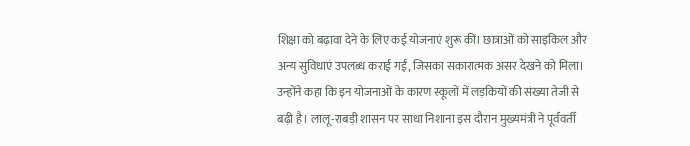शिक्षा को बढ़ावा देने के लिए कई योजनाएं शुरू कीं। छात्राओं को साइकिल और अन्य सुविधाएं उपलब्ध कराई गईं, जिसका सकारात्मक असर देखने को मिला। उन्होंने कहा कि इन योजनाओं के कारण स्कूलों में लड़कियों की संख्या तेजी से बढ़ी है। लालू-राबड़ी शासन पर साधा निशाना इस दौरान मुख्यमंत्री ने पूर्ववर्ती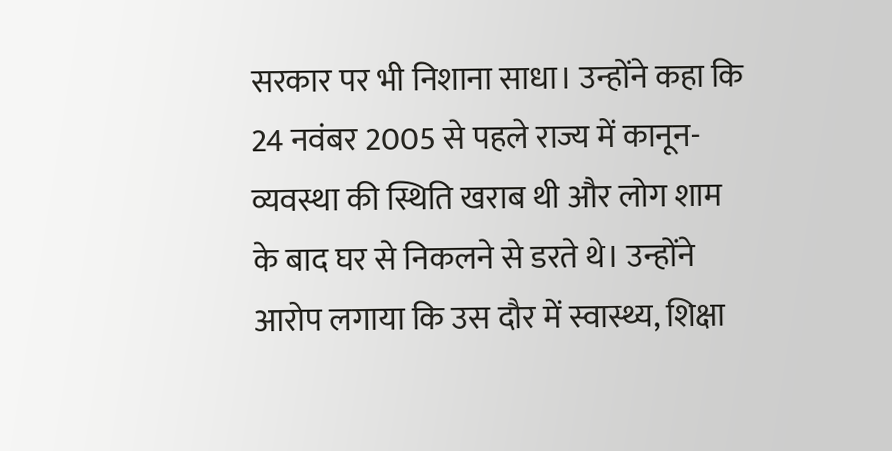सरकार पर भी निशाना साधा। उन्होंने कहा कि 24 नवंबर 2005 से पहले राज्य में कानून-व्यवस्था की स्थिति खराब थी और लोग शाम के बाद घर से निकलने से डरते थे। उन्होंने आरोप लगाया कि उस दौर में स्वास्थ्य, शिक्षा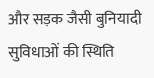और सड़क जैसी बुनियादी सुविधाओं की स्थिति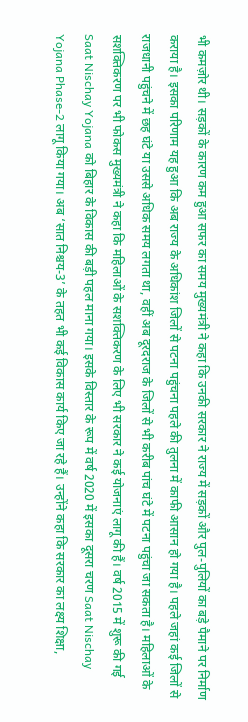भी कमज़ोर थी। सड़कों के कारण कम हुआ सफर का समय मुख्यमंत्री ने कहा कि उनकी सरकार ने राज्य में सड़कों और पुल-पुलियों का बड़े पैमाने पर निर्माण कराया है। इसका परिणाम यह हुआ कि अब राज्य के अधिकांश जिलों से पटना पहुंचना पहले की तुलना में काफी आसान हो गया है। पहले जहां कई जिलों से राजधानी पहुंचने में छह घंटे या उससे अधिक समय लगता था, वहीं अब दूरदराज के जिलों से भी करीब पांच घंटे में पटना पहुंचा जा सकता है। महिलाओं के सशक्तिकरण पर भी फोकस मुख्यमंत्री ने कहा कि महिलाओं के सशक्तिकरण के लिए भी सरकार ने कई योजनाएं लागू की हैं। वर्ष 2015 में शुरू की गई Saat Nischay Yojana को बिहार के विकास की बड़ी पहल माना गया। इसके विस्तार के रूप में वर्ष 2020 में इसका दूसरा चरण Saat Nischay Yojana Phase-2 लागू किया गया। अब ‘सात निश्चय-3’ के तहत भी कई विकास कार्य किए जा रहे हैं। उन्होंने कहा कि सरकार का लक्ष्य शिक्षा,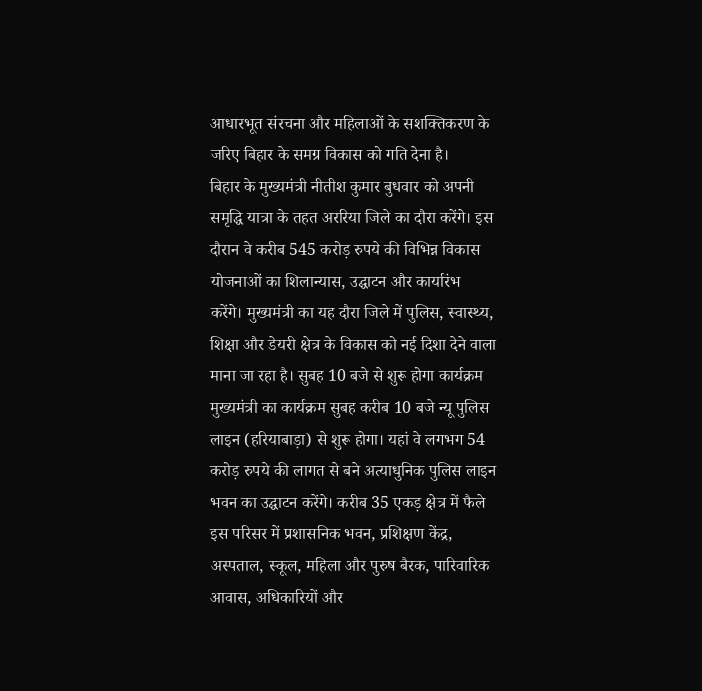आधारभूत संरचना और महिलाओं के सशक्तिकरण के जरिए बिहार के समग्र विकास को गति देना है।
बिहार के मुख्यमंत्री नीतीश कुमार बुधवार को अपनी समृद्धि यात्रा के तहत अररिया जिले का दौरा करेंगे। इस दौरान वे करीब 545 करोड़ रुपये की विभिन्न विकास योजनाओं का शिलान्यास, उद्घाटन और कार्यारंभ करेंगे। मुख्यमंत्री का यह दौरा जिले में पुलिस, स्वास्थ्य, शिक्षा और डेयरी क्षेत्र के विकास को नई दिशा देने वाला माना जा रहा है। सुबह 10 बजे से शुरू होगा कार्यक्रम मुख्यमंत्री का कार्यक्रम सुबह करीब 10 बजे न्यू पुलिस लाइन (हरियाबाड़ा) से शुरू होगा। यहां वे लगभग 54 करोड़ रुपये की लागत से बने अत्याधुनिक पुलिस लाइन भवन का उद्घाटन करेंगे। करीब 35 एकड़ क्षेत्र में फैले इस परिसर में प्रशासनिक भवन, प्रशिक्षण केंद्र, अस्पताल, स्कूल, महिला और पुरुष बैरक, पारिवारिक आवास, अधिकारियों और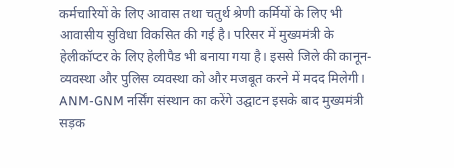कर्मचारियों के लिए आवास तथा चतुर्थ श्रेणी कर्मियों के लिए भी आवासीय सुविधा विकसित की गई है। परिसर में मुख्यमंत्री के हेलीकॉप्टर के लिए हेलीपैड भी बनाया गया है। इससे जिले की कानून-व्यवस्था और पुलिस व्यवस्था को और मजबूत करने में मदद मिलेगी। ANM-GNM नर्सिंग संस्थान का करेंगे उद्घाटन इसके बाद मुख्यमंत्री सड़क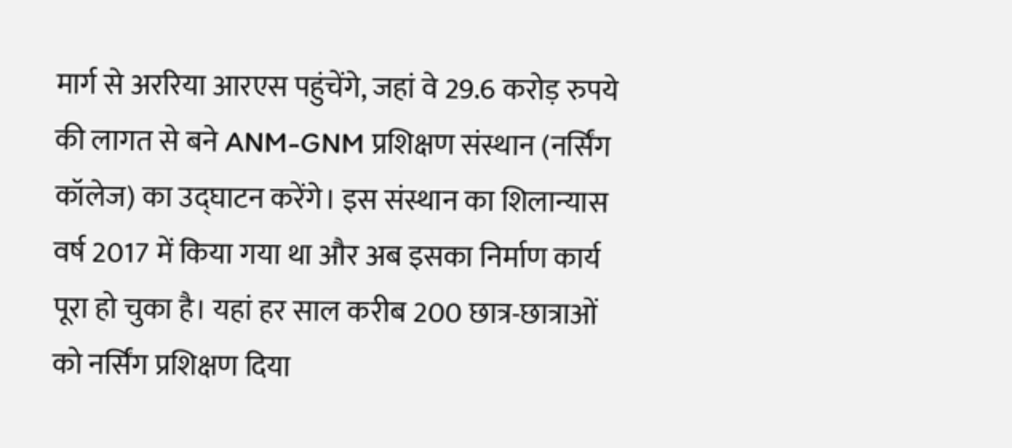मार्ग से अररिया आरएस पहुंचेंगे, जहां वे 29.6 करोड़ रुपये की लागत से बने ANM-GNM प्रशिक्षण संस्थान (नर्सिंग कॉलेज) का उद्घाटन करेंगे। इस संस्थान का शिलान्यास वर्ष 2017 में किया गया था और अब इसका निर्माण कार्य पूरा हो चुका है। यहां हर साल करीब 200 छात्र-छात्राओं को नर्सिंग प्रशिक्षण दिया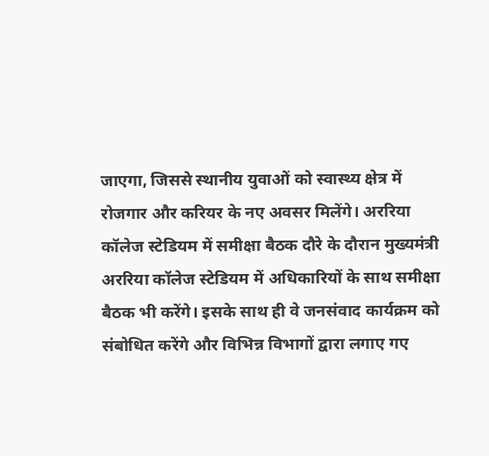जाएगा, जिससे स्थानीय युवाओं को स्वास्थ्य क्षेत्र में रोजगार और करियर के नए अवसर मिलेंगे। अररिया कॉलेज स्टेडियम में समीक्षा बैठक दौरे के दौरान मुख्यमंत्री अररिया कॉलेज स्टेडियम में अधिकारियों के साथ समीक्षा बैठक भी करेंगे। इसके साथ ही वे जनसंवाद कार्यक्रम को संबोधित करेंगे और विभिन्न विभागों द्वारा लगाए गए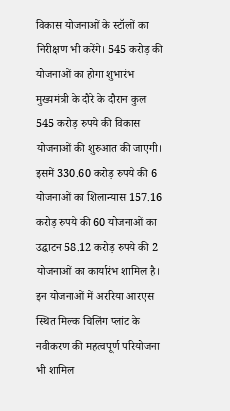विकास योजनाओं के स्टॉलों का निरीक्षण भी करेंगे। 545 करोड़ की योजनाओं का होगा शुभारंभ मुख्यमंत्री के दौरे के दौरान कुल 545 करोड़ रुपये की विकास योजनाओं की शुरुआत की जाएगी। इसमें 330.60 करोड़ रुपये की 6 योजनाओं का शिलान्यास 157.16 करोड़ रुपये की 60 योजनाओं का उद्घाटन 58.12 करोड़ रुपये की 2 योजनाओं का कार्यारंभ शामिल है। इन योजनाओं में अररिया आरएस स्थित मिल्क चिलिंग प्लांट के नवीकरण की महत्वपूर्ण परियोजना भी शामिल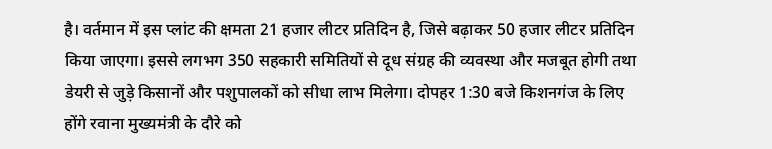है। वर्तमान में इस प्लांट की क्षमता 21 हजार लीटर प्रतिदिन है, जिसे बढ़ाकर 50 हजार लीटर प्रतिदिन किया जाएगा। इससे लगभग 350 सहकारी समितियों से दूध संग्रह की व्यवस्था और मजबूत होगी तथा डेयरी से जुड़े किसानों और पशुपालकों को सीधा लाभ मिलेगा। दोपहर 1:30 बजे किशनगंज के लिए होंगे रवाना मुख्यमंत्री के दौरे को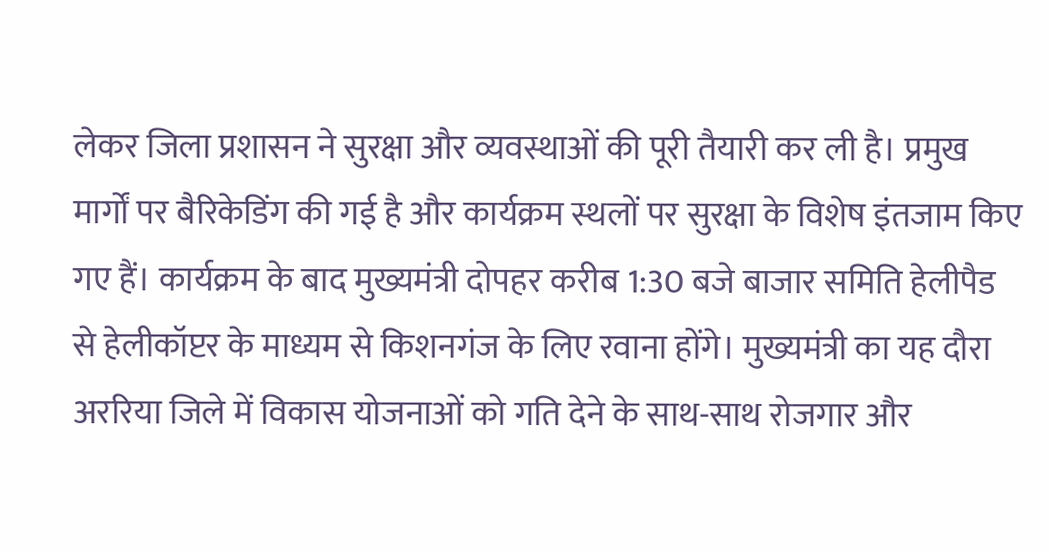लेकर जिला प्रशासन ने सुरक्षा और व्यवस्थाओं की पूरी तैयारी कर ली है। प्रमुख मार्गों पर बैरिकेडिंग की गई है और कार्यक्रम स्थलों पर सुरक्षा के विशेष इंतजाम किए गए हैं। कार्यक्रम के बाद मुख्यमंत्री दोपहर करीब 1:30 बजे बाजार समिति हेलीपैड से हेलीकॉप्टर के माध्यम से किशनगंज के लिए रवाना होंगे। मुख्यमंत्री का यह दौरा अररिया जिले में विकास योजनाओं को गति देने के साथ-साथ रोजगार और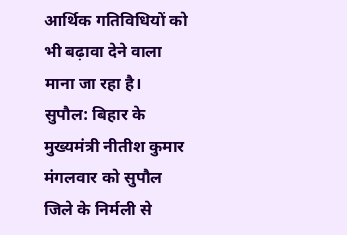आर्थिक गतिविधियों को भी बढ़ावा देने वाला माना जा रहा है।
सुपौल: बिहार के मुख्यमंत्री नीतीश कुमार मंगलवार को सुपौल जिले के निर्मली से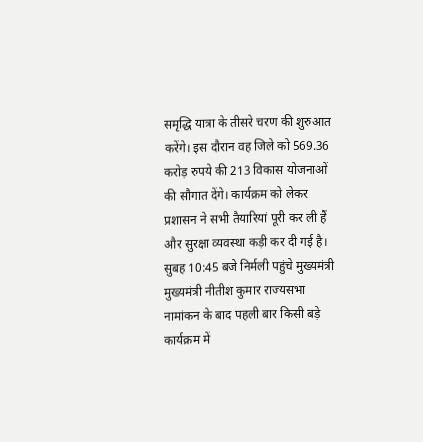समृद्धि यात्रा के तीसरे चरण की शुरुआत करेंगे। इस दौरान वह जिले को 569.36 करोड़ रुपये की 213 विकास योजनाओं की सौगात देंगे। कार्यक्रम को लेकर प्रशासन ने सभी तैयारियां पूरी कर ली हैं और सुरक्षा व्यवस्था कड़ी कर दी गई है। सुबह 10:45 बजे निर्मली पहुंचे मुख्यमंत्री मुख्यमंत्री नीतीश कुमार राज्यसभा नामांकन के बाद पहली बार किसी बड़े कार्यक्रम में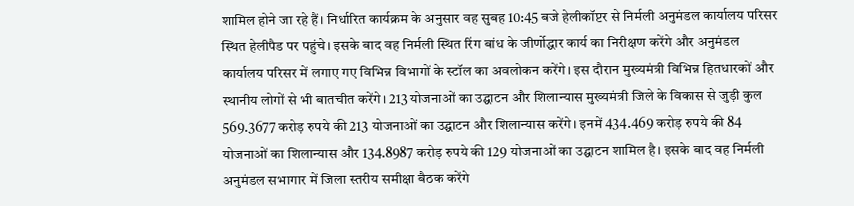शामिल होने जा रहे हैं। निर्धारित कार्यक्रम के अनुसार वह सुबह 10:45 बजे हेलीकॉप्टर से निर्मली अनुमंडल कार्यालय परिसर स्थित हेलीपैड पर पहुंचे। इसके बाद वह निर्मली स्थित रिंग बांध के जीर्णोद्धार कार्य का निरीक्षण करेंगे और अनुमंडल कार्यालय परिसर में लगाए गए विभिन्न विभागों के स्टॉल का अवलोकन करेंगे। इस दौरान मुख्यमंत्री विभिन्न हितधारकों और स्थानीय लोगों से भी बातचीत करेंगे। 213 योजनाओं का उद्घाटन और शिलान्यास मुख्यमंत्री जिले के विकास से जुड़ी कुल 569.3677 करोड़ रुपये की 213 योजनाओं का उद्घाटन और शिलान्यास करेंगे। इनमें 434.469 करोड़ रुपये की 84 योजनाओं का शिलान्यास और 134.8987 करोड़ रुपये की 129 योजनाओं का उद्घाटन शामिल है। इसके बाद वह निर्मली अनुमंडल सभागार में जिला स्तरीय समीक्षा बैठक करेंगे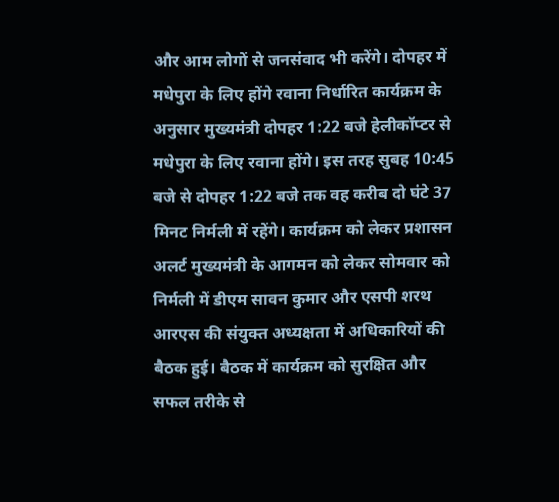और आम लोगों से जनसंवाद भी करेंगे। दोपहर में मधेपुरा के लिए होंगे रवाना निर्धारित कार्यक्रम के अनुसार मुख्यमंत्री दोपहर 1:22 बजे हेलीकॉप्टर से मधेपुरा के लिए रवाना होंगे। इस तरह सुबह 10:45 बजे से दोपहर 1:22 बजे तक वह करीब दो घंटे 37 मिनट निर्मली में रहेंगे। कार्यक्रम को लेकर प्रशासन अलर्ट मुख्यमंत्री के आगमन को लेकर सोमवार को निर्मली में डीएम सावन कुमार और एसपी शरथ आरएस की संयुक्त अध्यक्षता में अधिकारियों की बैठक हुई। बैठक में कार्यक्रम को सुरक्षित और सफल तरीके से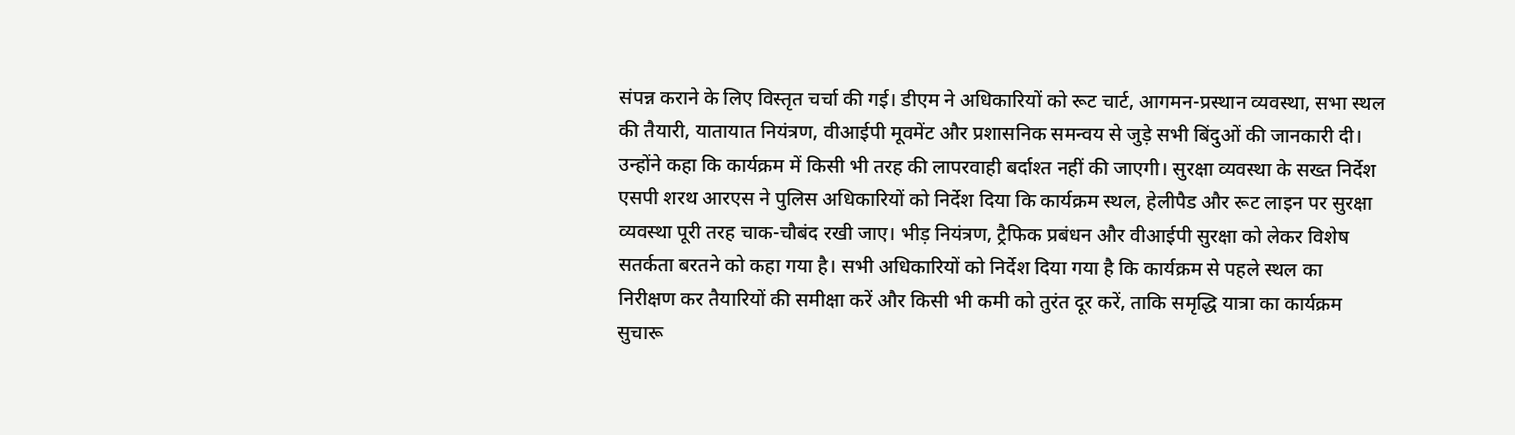संपन्न कराने के लिए विस्तृत चर्चा की गई। डीएम ने अधिकारियों को रूट चार्ट, आगमन-प्रस्थान व्यवस्था, सभा स्थल की तैयारी, यातायात नियंत्रण, वीआईपी मूवमेंट और प्रशासनिक समन्वय से जुड़े सभी बिंदुओं की जानकारी दी। उन्होंने कहा कि कार्यक्रम में किसी भी तरह की लापरवाही बर्दाश्त नहीं की जाएगी। सुरक्षा व्यवस्था के सख्त निर्देश एसपी शरथ आरएस ने पुलिस अधिकारियों को निर्देश दिया कि कार्यक्रम स्थल, हेलीपैड और रूट लाइन पर सुरक्षा व्यवस्था पूरी तरह चाक-चौबंद रखी जाए। भीड़ नियंत्रण, ट्रैफिक प्रबंधन और वीआईपी सुरक्षा को लेकर विशेष सतर्कता बरतने को कहा गया है। सभी अधिकारियों को निर्देश दिया गया है कि कार्यक्रम से पहले स्थल का निरीक्षण कर तैयारियों की समीक्षा करें और किसी भी कमी को तुरंत दूर करें, ताकि समृद्धि यात्रा का कार्यक्रम सुचारू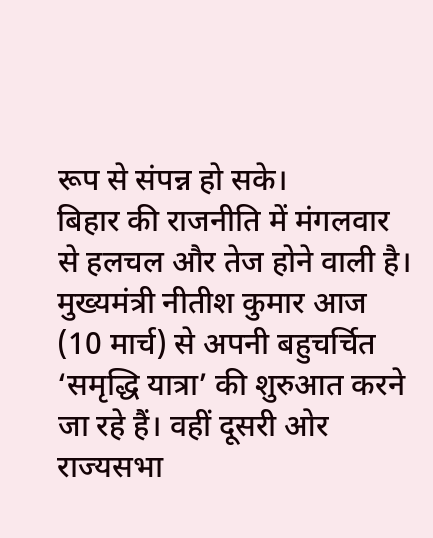रूप से संपन्न हो सके।
बिहार की राजनीति में मंगलवार से हलचल और तेज होने वाली है। मुख्यमंत्री नीतीश कुमार आज (10 मार्च) से अपनी बहुचर्चित ‘समृद्धि यात्रा’ की शुरुआत करने जा रहे हैं। वहीं दूसरी ओर राज्यसभा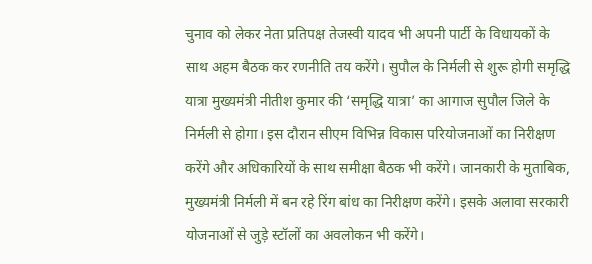चुनाव को लेकर नेता प्रतिपक्ष तेजस्वी यादव भी अपनी पार्टी के विधायकों के साथ अहम बैठक कर रणनीति तय करेंगे। सुपौल के निर्मली से शुरू होगी समृद्धि यात्रा मुख्यमंत्री नीतीश कुमार की ‘समृद्धि यात्रा’ का आगाज सुपौल जिले के निर्मली से होगा। इस दौरान सीएम विभिन्न विकास परियोजनाओं का निरीक्षण करेंगे और अधिकारियों के साथ समीक्षा बैठक भी करेंगे। जानकारी के मुताबिक, मुख्यमंत्री निर्मली में बन रहे रिंग बांध का निरीक्षण करेंगे। इसके अलावा सरकारी योजनाओं से जुड़े स्टॉलों का अवलोकन भी करेंगे।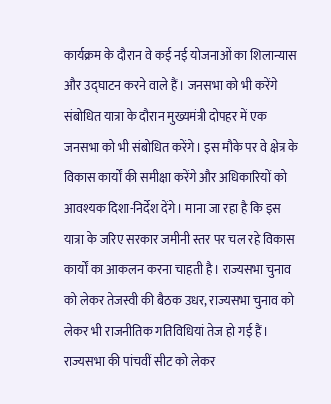कार्यक्रम के दौरान वे कई नई योजनाओं का शिलान्यास और उद्घाटन करने वाले हैं। जनसभा को भी करेंगे संबोधित यात्रा के दौरान मुख्यमंत्री दोपहर में एक जनसभा को भी संबोधित करेंगे। इस मौके पर वे क्षेत्र के विकास कार्यों की समीक्षा करेंगे और अधिकारियों को आवश्यक दिशा-निर्देश देंगे। माना जा रहा है कि इस यात्रा के जरिए सरकार जमीनी स्तर पर चल रहे विकास कार्यों का आकलन करना चाहती है। राज्यसभा चुनाव को लेकर तेजस्वी की बैठक उधर, राज्यसभा चुनाव को लेकर भी राजनीतिक गतिविधियां तेज हो गई हैं। राज्यसभा की पांचवीं सीट को लेकर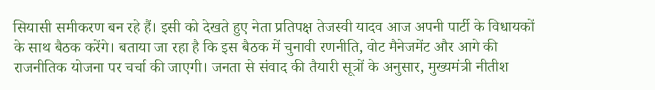सियासी समीकरण बन रहे हैं। इसी को देखते हुए नेता प्रतिपक्ष तेजस्वी यादव आज अपनी पार्टी के विधायकों के साथ बैठक करेंगे। बताया जा रहा है कि इस बैठक में चुनावी रणनीति, वोट मैनेजमेंट और आगे की राजनीतिक योजना पर चर्चा की जाएगी। जनता से संवाद की तैयारी सूत्रों के अनुसार, मुख्यमंत्री नीतीश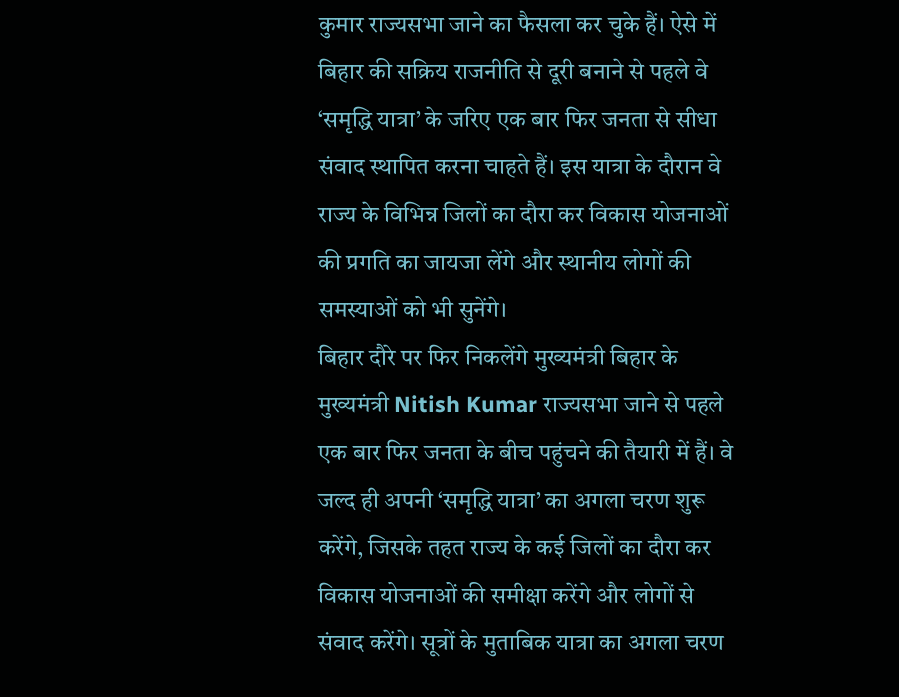कुमार राज्यसभा जाने का फैसला कर चुके हैं। ऐसे में बिहार की सक्रिय राजनीति से दूरी बनाने से पहले वे ‘समृद्धि यात्रा’ के जरिए एक बार फिर जनता से सीधा संवाद स्थापित करना चाहते हैं। इस यात्रा के दौरान वे राज्य के विभिन्न जिलों का दौरा कर विकास योजनाओं की प्रगति का जायजा लेंगे और स्थानीय लोगों की समस्याओं को भी सुनेंगे।
बिहार दौरे पर फिर निकलेंगे मुख्यमंत्री बिहार के मुख्यमंत्री Nitish Kumar राज्यसभा जाने से पहले एक बार फिर जनता के बीच पहुंचने की तैयारी में हैं। वे जल्द ही अपनी ‘समृद्धि यात्रा’ का अगला चरण शुरू करेंगे, जिसके तहत राज्य के कई जिलों का दौरा कर विकास योजनाओं की समीक्षा करेंगे और लोगों से संवाद करेंगे। सूत्रों के मुताबिक यात्रा का अगला चरण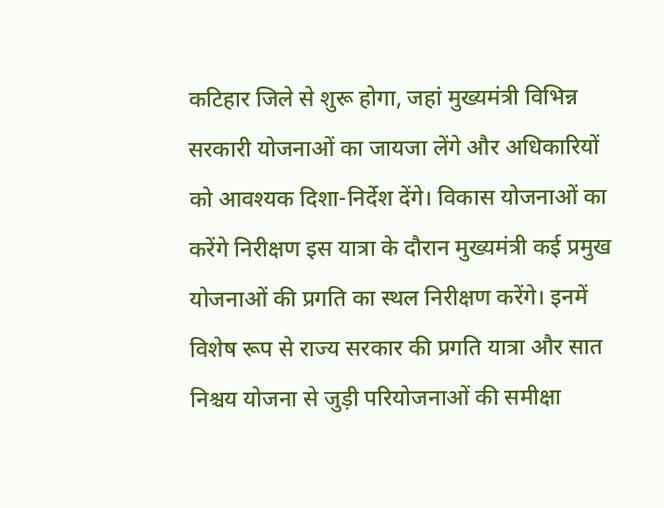कटिहार जिले से शुरू होगा, जहां मुख्यमंत्री विभिन्न सरकारी योजनाओं का जायजा लेंगे और अधिकारियों को आवश्यक दिशा-निर्देश देंगे। विकास योजनाओं का करेंगे निरीक्षण इस यात्रा के दौरान मुख्यमंत्री कई प्रमुख योजनाओं की प्रगति का स्थल निरीक्षण करेंगे। इनमें विशेष रूप से राज्य सरकार की प्रगति यात्रा और सात निश्चय योजना से जुड़ी परियोजनाओं की समीक्षा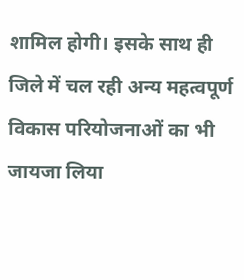शामिल होगी। इसके साथ ही जिले में चल रही अन्य महत्वपूर्ण विकास परियोजनाओं का भी जायजा लिया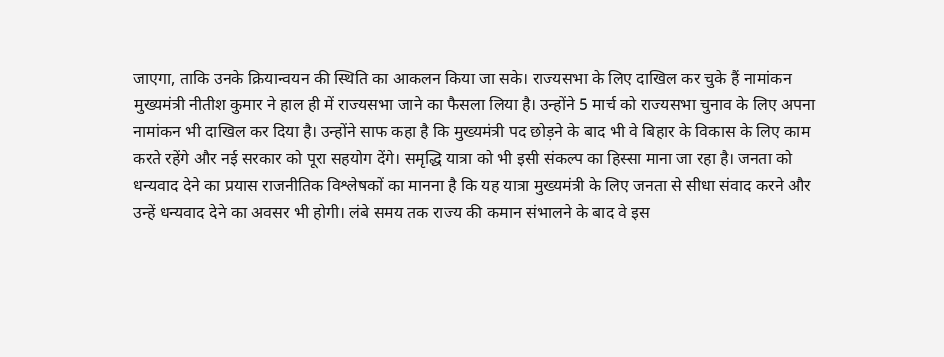जाएगा, ताकि उनके क्रियान्वयन की स्थिति का आकलन किया जा सके। राज्यसभा के लिए दाखिल कर चुके हैं नामांकन मुख्यमंत्री नीतीश कुमार ने हाल ही में राज्यसभा जाने का फैसला लिया है। उन्होंने 5 मार्च को राज्यसभा चुनाव के लिए अपना नामांकन भी दाखिल कर दिया है। उन्होंने साफ कहा है कि मुख्यमंत्री पद छोड़ने के बाद भी वे बिहार के विकास के लिए काम करते रहेंगे और नई सरकार को पूरा सहयोग देंगे। समृद्धि यात्रा को भी इसी संकल्प का हिस्सा माना जा रहा है। जनता को धन्यवाद देने का प्रयास राजनीतिक विश्लेषकों का मानना है कि यह यात्रा मुख्यमंत्री के लिए जनता से सीधा संवाद करने और उन्हें धन्यवाद देने का अवसर भी होगी। लंबे समय तक राज्य की कमान संभालने के बाद वे इस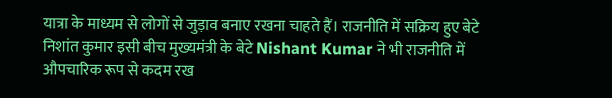यात्रा के माध्यम से लोगों से जुड़ाव बनाए रखना चाहते हैं। राजनीति में सक्रिय हुए बेटे निशांत कुमार इसी बीच मुख्यमंत्री के बेटे Nishant Kumar ने भी राजनीति में औपचारिक रूप से कदम रख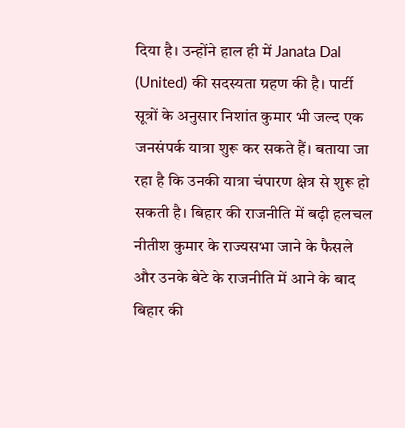दिया है। उन्होंने हाल ही में Janata Dal (United) की सदस्यता ग्रहण की है। पार्टी सूत्रों के अनुसार निशांत कुमार भी जल्द एक जनसंपर्क यात्रा शुरू कर सकते हैं। बताया जा रहा है कि उनकी यात्रा चंपारण क्षेत्र से शुरू हो सकती है। बिहार की राजनीति में बढ़ी हलचल नीतीश कुमार के राज्यसभा जाने के फैसले और उनके बेटे के राजनीति में आने के बाद बिहार की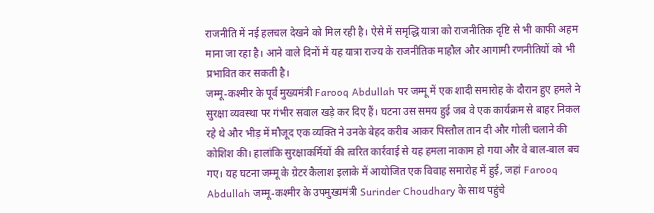राजनीति में नई हलचल देखने को मिल रही है। ऐसे में समृद्धि यात्रा को राजनीतिक दृष्टि से भी काफी अहम माना जा रहा है। आने वाले दिनों में यह यात्रा राज्य के राजनीतिक माहौल और आगामी रणनीतियों को भी प्रभावित कर सकती है।
जम्मू-कश्मीर के पूर्व मुख्यमंत्री Farooq Abdullah पर जम्मू में एक शादी समारोह के दौरान हुए हमले ने सुरक्षा व्यवस्था पर गंभीर सवाल खड़े कर दिए हैं। घटना उस समय हुई जब वे एक कार्यक्रम से बाहर निकल रहे थे और भीड़ में मौजूद एक व्यक्ति ने उनके बेहद करीब आकर पिस्तौल तान दी और गोली चलाने की कोशिश की। हालांकि सुरक्षाकर्मियों की त्वरित कार्रवाई से यह हमला नाकाम हो गया और वे बाल-बाल बच गए। यह घटना जम्मू के ग्रेटर कैलाश इलाके में आयोजित एक विवाह समारोह में हुई, जहां Farooq Abdullah जम्मू-कश्मीर के उपमुख्यमंत्री Surinder Choudhary के साथ पहुंचे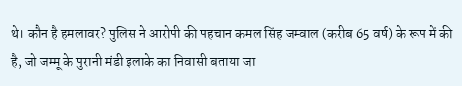थे। कौन है हमलावर? पुलिस ने आरोपी की पहचान कमल सिंह जम्वाल (करीब 65 वर्ष) के रूप में की है, जो जम्मू के पुरानी मंडी इलाके का निवासी बताया जा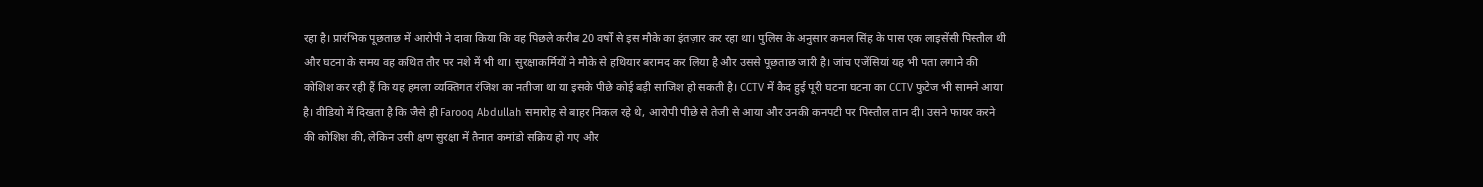रहा है। प्रारंभिक पूछताछ में आरोपी ने दावा किया कि वह पिछले करीब 20 वर्षों से इस मौके का इंतज़ार कर रहा था। पुलिस के अनुसार कमल सिंह के पास एक लाइसेंसी पिस्तौल थी और घटना के समय वह कथित तौर पर नशे में भी था। सुरक्षाकर्मियों ने मौके से हथियार बरामद कर लिया है और उससे पूछताछ जारी है। जांच एजेंसियां यह भी पता लगाने की कोशिश कर रही हैं कि यह हमला व्यक्तिगत रंजिश का नतीजा था या इसके पीछे कोई बड़ी साजिश हो सकती है। CCTV में कैद हुई पूरी घटना घटना का CCTV फुटेज भी सामने आया है। वीडियो में दिखता है कि जैसे ही Farooq Abdullah समारोह से बाहर निकल रहे थे, आरोपी पीछे से तेजी से आया और उनकी कनपटी पर पिस्तौल तान दी। उसने फायर करने की कोशिश की, लेकिन उसी क्षण सुरक्षा में तैनात कमांडो सक्रिय हो गए और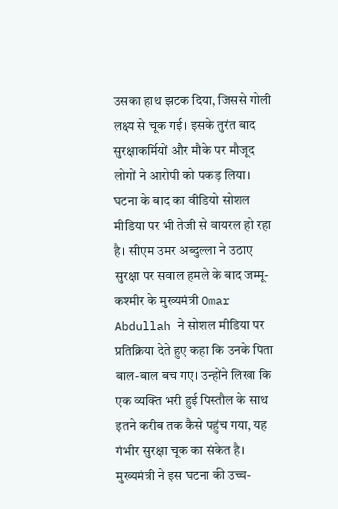उसका हाथ झटक दिया, जिससे गोली लक्ष्य से चूक गई। इसके तुरंत बाद सुरक्षाकर्मियों और मौके पर मौजूद लोगों ने आरोपी को पकड़ लिया। घटना के बाद का वीडियो सोशल मीडिया पर भी तेजी से वायरल हो रहा है। सीएम उमर अब्दुल्ला ने उठाए सुरक्षा पर सवाल हमले के बाद जम्मू-कश्मीर के मुख्यमंत्री Omar Abdullah ने सोशल मीडिया पर प्रतिक्रिया देते हुए कहा कि उनके पिता बाल-बाल बच गए। उन्होंने लिखा कि एक व्यक्ति भरी हुई पिस्तौल के साथ इतने करीब तक कैसे पहुंच गया, यह गंभीर सुरक्षा चूक का संकेत है। मुख्यमंत्री ने इस घटना की उच्च-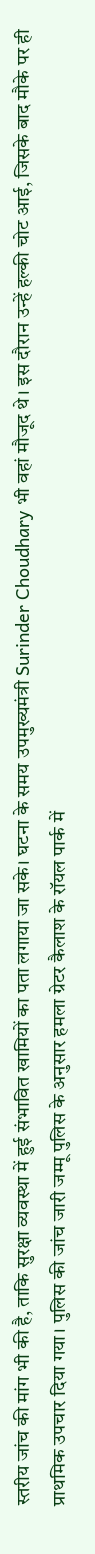स्तरीय जांच की मांग भी की है, ताकि सुरक्षा व्यवस्था में हुई संभावित खामियों का पता लगाया जा सके। घटना के समय उपमुख्यमंत्री Surinder Choudhary भी वहां मौजूद थे। इस दौरान उन्हें हल्की चोट आई, जिसके बाद मौके पर ही प्राथमिक उपचार दिया गया। पुलिस की जांच जारी जम्मू पुलिस के अनुसार हमला ग्रेटर कैलाश के रॉयल पार्क में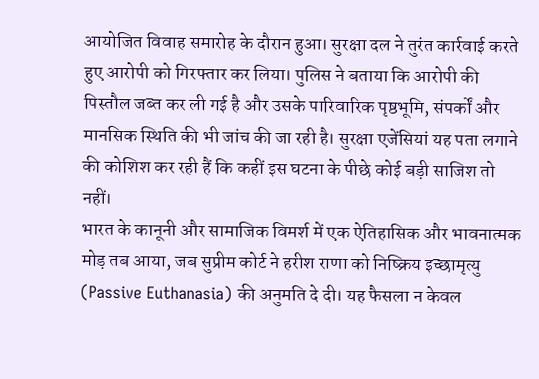आयोजित विवाह समारोह के दौरान हुआ। सुरक्षा दल ने तुरंत कार्रवाई करते हुए आरोपी को गिरफ्तार कर लिया। पुलिस ने बताया कि आरोपी की पिस्तौल जब्त कर ली गई है और उसके पारिवारिक पृष्ठभूमि, संपर्कों और मानसिक स्थिति की भी जांच की जा रही है। सुरक्षा एजेंसियां यह पता लगाने की कोशिश कर रही हैं कि कहीं इस घटना के पीछे कोई बड़ी साजिश तो नहीं।
भारत के कानूनी और सामाजिक विमर्श में एक ऐतिहासिक और भावनात्मक मोड़ तब आया, जब सुप्रीम कोर्ट ने हरीश राणा को निष्क्रिय इच्छामृत्यु (Passive Euthanasia) की अनुमति दे दी। यह फैसला न केवल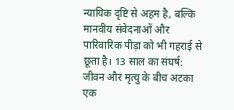न्यायिक दृष्टि से अहम है, बल्कि मानवीय संवेदनाओं और पारिवारिक पीड़ा को भी गहराई से छूता है। 13 साल का संघर्ष: जीवन और मृत्यु के बीच अटका एक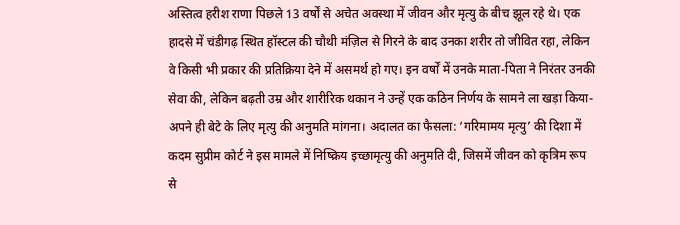अस्तित्व हरीश राणा पिछले 13 वर्षों से अचेत अवस्था में जीवन और मृत्यु के बीच झूल रहे थे। एक हादसे में चंडीगढ़ स्थित हॉस्टल की चौथी मंज़िल से गिरने के बाद उनका शरीर तो जीवित रहा, लेकिन वे किसी भी प्रकार की प्रतिक्रिया देने में असमर्थ हो गए। इन वर्षों में उनके माता-पिता ने निरंतर उनकी सेवा की, लेकिन बढ़ती उम्र और शारीरिक थकान ने उन्हें एक कठिन निर्णय के सामने ला खड़ा किया-अपने ही बेटे के लिए मृत्यु की अनुमति मांगना। अदालत का फैसला: ‘गरिमामय मृत्यु’ की दिशा में कदम सुप्रीम कोर्ट ने इस मामले में निष्क्रिय इच्छामृत्यु की अनुमति दी, जिसमें जीवन को कृत्रिम रूप से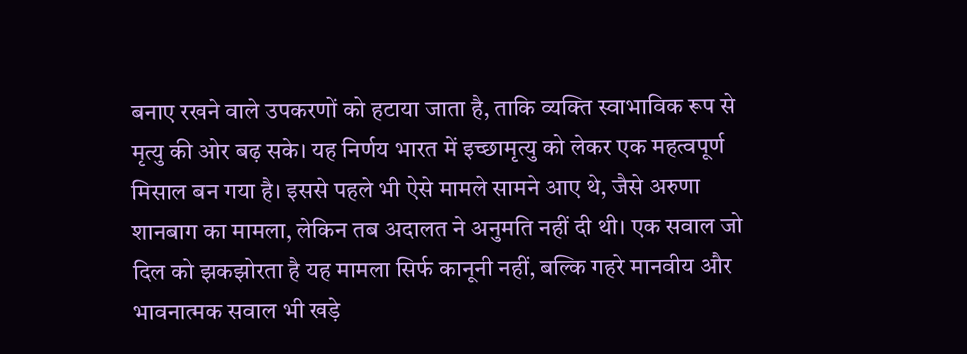बनाए रखने वाले उपकरणों को हटाया जाता है, ताकि व्यक्ति स्वाभाविक रूप से मृत्यु की ओर बढ़ सके। यह निर्णय भारत में इच्छामृत्यु को लेकर एक महत्वपूर्ण मिसाल बन गया है। इससे पहले भी ऐसे मामले सामने आए थे, जैसे अरुणा शानबाग का मामला, लेकिन तब अदालत ने अनुमति नहीं दी थी। एक सवाल जो दिल को झकझोरता है यह मामला सिर्फ कानूनी नहीं, बल्कि गहरे मानवीय और भावनात्मक सवाल भी खड़े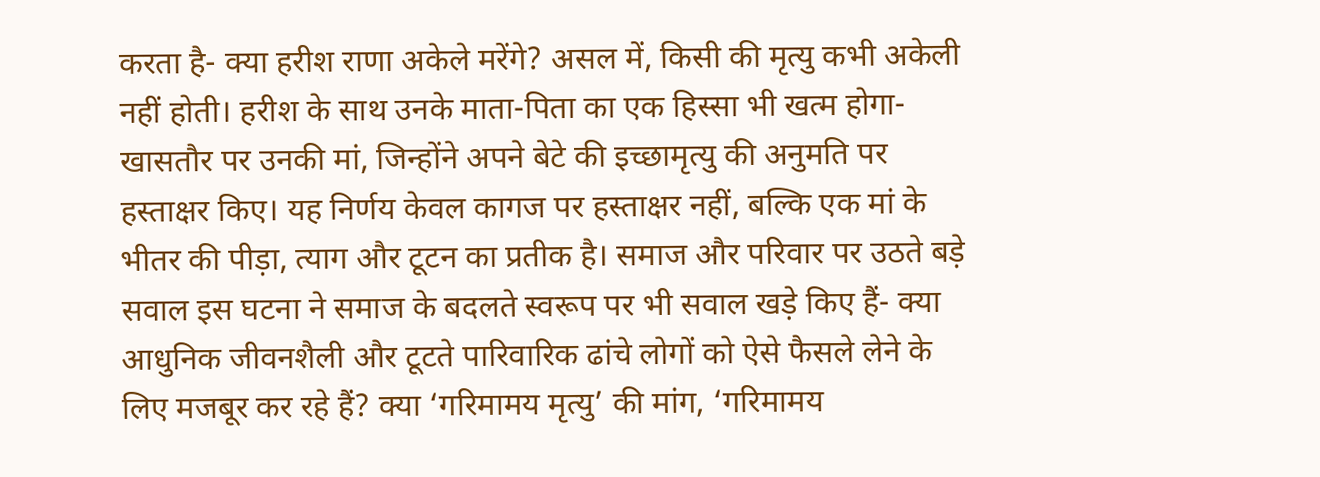करता है- क्या हरीश राणा अकेले मरेंगे? असल में, किसी की मृत्यु कभी अकेली नहीं होती। हरीश के साथ उनके माता-पिता का एक हिस्सा भी खत्म होगा-खासतौर पर उनकी मां, जिन्होंने अपने बेटे की इच्छामृत्यु की अनुमति पर हस्ताक्षर किए। यह निर्णय केवल कागज पर हस्ताक्षर नहीं, बल्कि एक मां के भीतर की पीड़ा, त्याग और टूटन का प्रतीक है। समाज और परिवार पर उठते बड़े सवाल इस घटना ने समाज के बदलते स्वरूप पर भी सवाल खड़े किए हैं- क्या आधुनिक जीवनशैली और टूटते पारिवारिक ढांचे लोगों को ऐसे फैसले लेने के लिए मजबूर कर रहे हैं? क्या ‘गरिमामय मृत्यु’ की मांग, ‘गरिमामय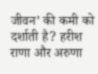जीवन’ की कमी को दर्शाती है? हरीश राणा और अरुणा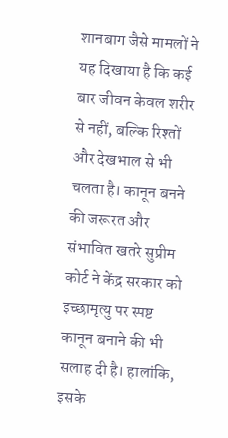शानबाग जैसे मामलों ने यह दिखाया है कि कई बार जीवन केवल शरीर से नहीं, बल्कि रिश्तों और देखभाल से भी चलता है। कानून बनने की जरूरत और संभावित खतरे सुप्रीम कोर्ट ने केंद्र सरकार को इच्छामृत्यु पर स्पष्ट कानून बनाने की भी सलाह दी है। हालांकि, इसके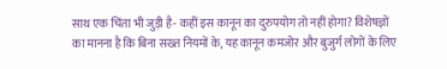साथ एक चिंता भी जुड़ी है- कहीं इस कानून का दुरुपयोग तो नहीं होगा? विशेषज्ञों का मानना है कि बिना सख्त नियमों के, यह कानून कमजोर और बुजुर्ग लोगों के लिए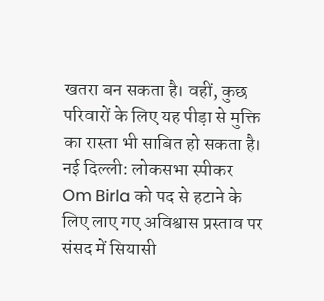खतरा बन सकता है। वहीं, कुछ परिवारों के लिए यह पीड़ा से मुक्ति का रास्ता भी साबित हो सकता है।
नई दिल्ली: लोकसभा स्पीकर Om Birla को पद से हटाने के लिए लाए गए अविश्वास प्रस्ताव पर संसद में सियासी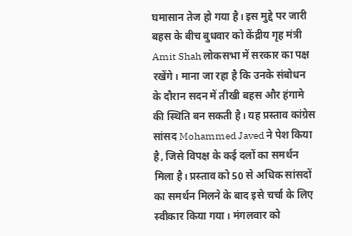घमासान तेज हो गया है। इस मुद्दे पर जारी बहस के बीच बुधवार को केंद्रीय गृह मंत्री Amit Shah लोकसभा में सरकार का पक्ष रखेंगे। माना जा रहा है कि उनके संबोधन के दौरान सदन में तीखी बहस और हंगामे की स्थिति बन सकती है। यह प्रस्ताव कांग्रेस सांसद Mohammed Javed ने पेश किया है, जिसे विपक्ष के कई दलों का समर्थन मिला है। प्रस्ताव को 50 से अधिक सांसदों का समर्थन मिलने के बाद इसे चर्चा के लिए स्वीकार किया गया। मंगलवार को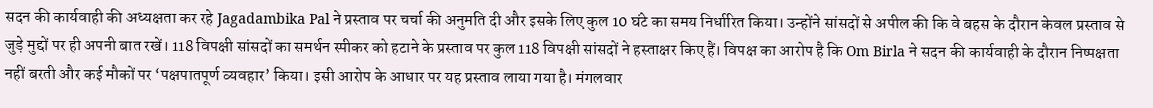सदन की कार्यवाही की अध्यक्षता कर रहे Jagadambika Pal ने प्रस्ताव पर चर्चा की अनुमति दी और इसके लिए कुल 10 घंटे का समय निर्धारित किया। उन्होंने सांसदों से अपील की कि वे बहस के दौरान केवल प्रस्ताव से जुड़े मुद्दों पर ही अपनी बात रखें। 118 विपक्षी सांसदों का समर्थन स्पीकर को हटाने के प्रस्ताव पर कुल 118 विपक्षी सांसदों ने हस्ताक्षर किए हैं। विपक्ष का आरोप है कि Om Birla ने सदन की कार्यवाही के दौरान निष्पक्षता नहीं बरती और कई मौकों पर ‘पक्षपातपूर्ण व्यवहार’ किया। इसी आरोप के आधार पर यह प्रस्ताव लाया गया है। मंगलवार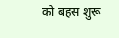को बहस शुरू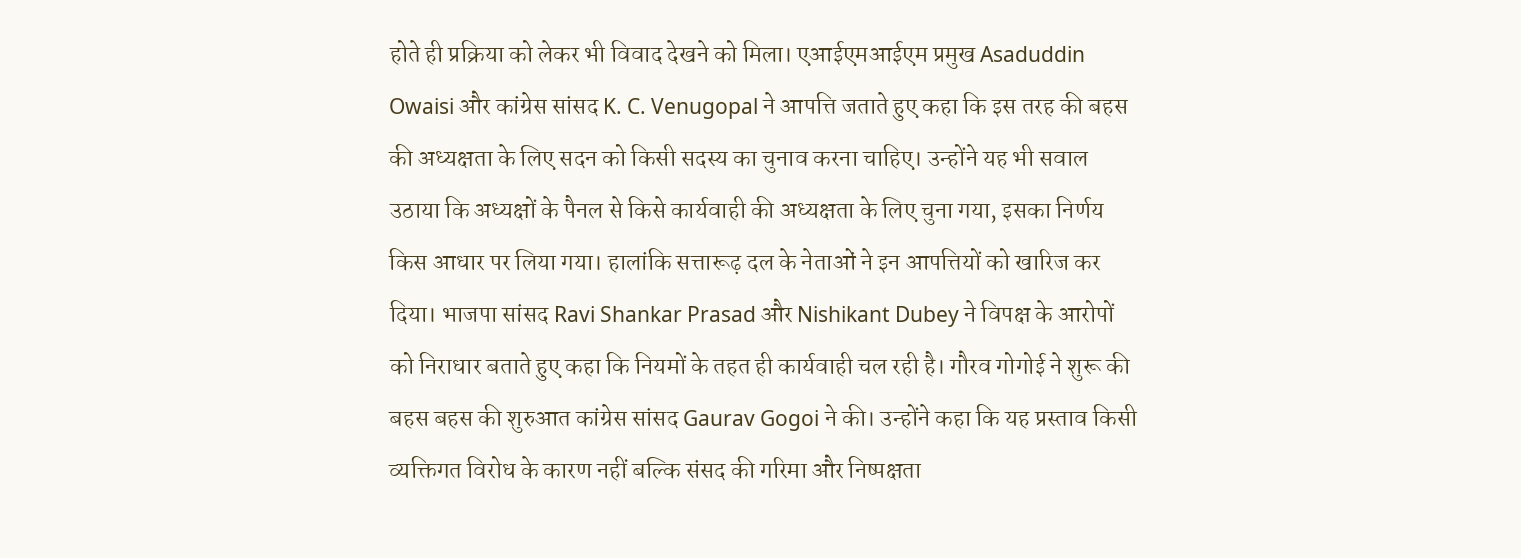होते ही प्रक्रिया को लेकर भी विवाद देखने को मिला। एआईएमआईएम प्रमुख Asaduddin Owaisi और कांग्रेस सांसद K. C. Venugopal ने आपत्ति जताते हुए कहा कि इस तरह की बहस की अध्यक्षता के लिए सदन को किसी सदस्य का चुनाव करना चाहिए। उन्होंने यह भी सवाल उठाया कि अध्यक्षों के पैनल से किसे कार्यवाही की अध्यक्षता के लिए चुना गया, इसका निर्णय किस आधार पर लिया गया। हालांकि सत्तारूढ़ दल के नेताओं ने इन आपत्तियों को खारिज कर दिया। भाजपा सांसद Ravi Shankar Prasad और Nishikant Dubey ने विपक्ष के आरोपों को निराधार बताते हुए कहा कि नियमों के तहत ही कार्यवाही चल रही है। गौरव गोगोई ने शुरू की बहस बहस की शुरुआत कांग्रेस सांसद Gaurav Gogoi ने की। उन्होंने कहा कि यह प्रस्ताव किसी व्यक्तिगत विरोध के कारण नहीं बल्कि संसद की गरिमा और निष्पक्षता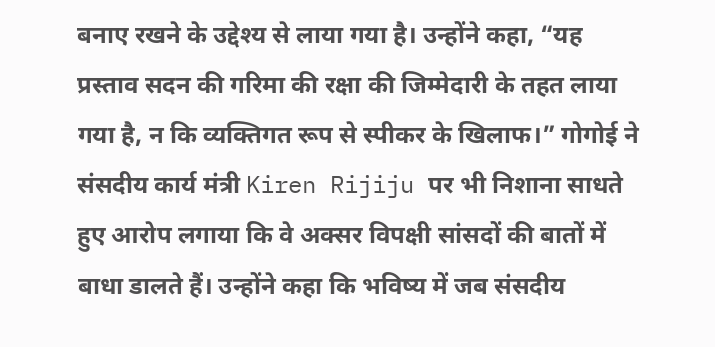बनाए रखने के उद्देश्य से लाया गया है। उन्होंने कहा, “यह प्रस्ताव सदन की गरिमा की रक्षा की जिम्मेदारी के तहत लाया गया है, न कि व्यक्तिगत रूप से स्पीकर के खिलाफ।” गोगोई ने संसदीय कार्य मंत्री Kiren Rijiju पर भी निशाना साधते हुए आरोप लगाया कि वे अक्सर विपक्षी सांसदों की बातों में बाधा डालते हैं। उन्होंने कहा कि भविष्य में जब संसदीय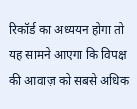रिकॉर्ड का अध्ययन होगा तो यह सामने आएगा कि विपक्ष की आवाज़ को सबसे अधिक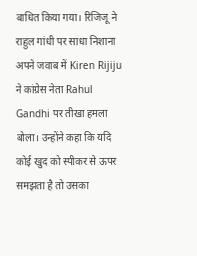बाधित किया गया। रिजिजू ने राहुल गांधी पर साधा निशाना अपने जवाब में Kiren Rijiju ने कांग्रेस नेता Rahul Gandhi पर तीखा हमला बोला। उन्होंने कहा कि यदि कोई खुद को स्पीकर से ऊपर समझता है तो उसका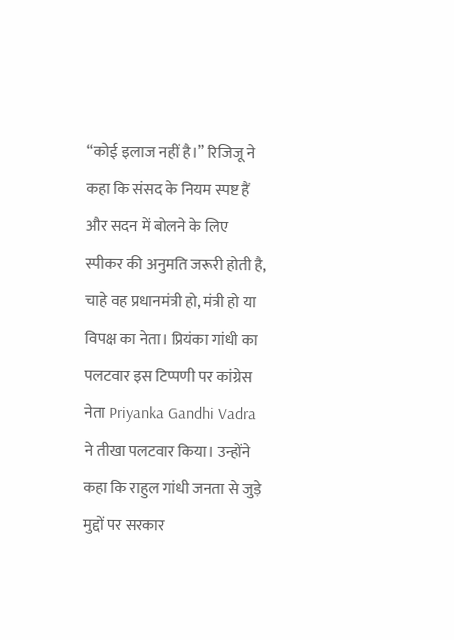“कोई इलाज नहीं है।” रिजिजू ने कहा कि संसद के नियम स्पष्ट हैं और सदन में बोलने के लिए स्पीकर की अनुमति जरूरी होती है, चाहे वह प्रधानमंत्री हो, मंत्री हो या विपक्ष का नेता। प्रियंका गांधी का पलटवार इस टिप्पणी पर कांग्रेस नेता Priyanka Gandhi Vadra ने तीखा पलटवार किया। उन्होंने कहा कि राहुल गांधी जनता से जुड़े मुद्दों पर सरकार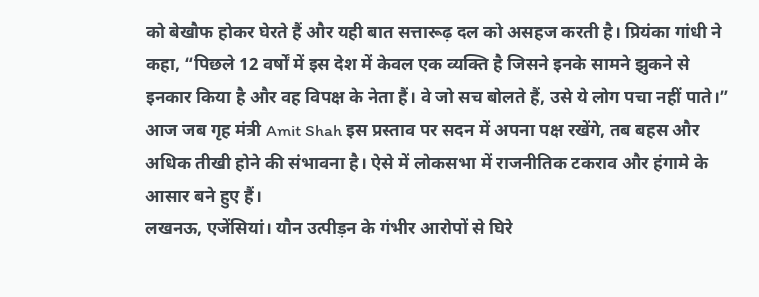को बेखौफ होकर घेरते हैं और यही बात सत्तारूढ़ दल को असहज करती है। प्रियंका गांधी ने कहा, “पिछले 12 वर्षों में इस देश में केवल एक व्यक्ति है जिसने इनके सामने झुकने से इनकार किया है और वह विपक्ष के नेता हैं। वे जो सच बोलते हैं, उसे ये लोग पचा नहीं पाते।” आज जब गृह मंत्री Amit Shah इस प्रस्ताव पर सदन में अपना पक्ष रखेंगे, तब बहस और अधिक तीखी होने की संभावना है। ऐसे में लोकसभा में राजनीतिक टकराव और हंगामे के आसार बने हुए हैं।
लखनऊ, एजेंसियां। यौन उत्पीड़न के गंभीर आरोपों से घिरे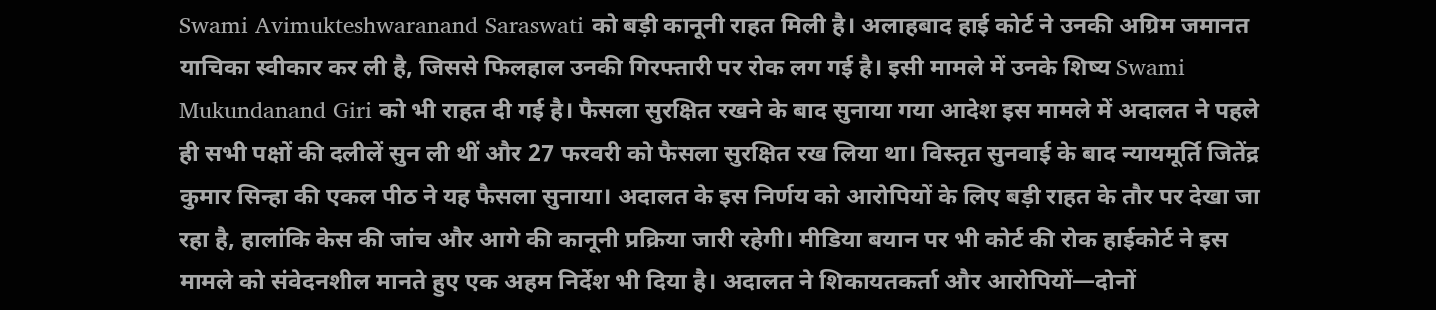Swami Avimukteshwaranand Saraswati को बड़ी कानूनी राहत मिली है। अलाहबाद हाई कोर्ट ने उनकी अग्रिम जमानत याचिका स्वीकार कर ली है, जिससे फिलहाल उनकी गिरफ्तारी पर रोक लग गई है। इसी मामले में उनके शिष्य Swami Mukundanand Giri को भी राहत दी गई है। फैसला सुरक्षित रखने के बाद सुनाया गया आदेश इस मामले में अदालत ने पहले ही सभी पक्षों की दलीलें सुन ली थीं और 27 फरवरी को फैसला सुरक्षित रख लिया था। विस्तृत सुनवाई के बाद न्यायमूर्ति जितेंद्र कुमार सिन्हा की एकल पीठ ने यह फैसला सुनाया। अदालत के इस निर्णय को आरोपियों के लिए बड़ी राहत के तौर पर देखा जा रहा है, हालांकि केस की जांच और आगे की कानूनी प्रक्रिया जारी रहेगी। मीडिया बयान पर भी कोर्ट की रोक हाईकोर्ट ने इस मामले को संवेदनशील मानते हुए एक अहम निर्देश भी दिया है। अदालत ने शिकायतकर्ता और आरोपियों—दोनों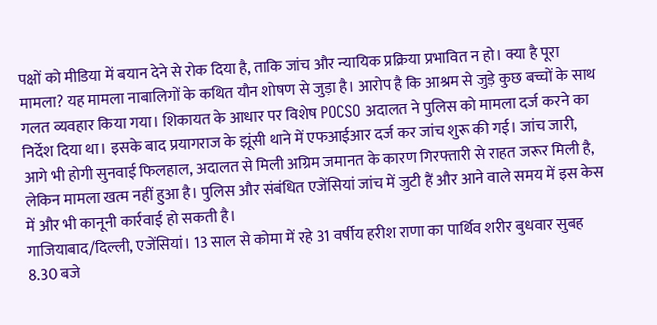पक्षों को मीडिया में बयान देने से रोक दिया है, ताकि जांच और न्यायिक प्रक्रिया प्रभावित न हो। क्या है पूरा मामला? यह मामला नाबालिगों के कथित यौन शोषण से जुड़ा है। आरोप है कि आश्रम से जुड़े कुछ बच्चों के साथ गलत व्यवहार किया गया। शिकायत के आधार पर विशेष POCSO अदालत ने पुलिस को मामला दर्ज करने का निर्देश दिया था। इसके बाद प्रयागराज के झूंसी थाने में एफआईआर दर्ज कर जांच शुरू की गई। जांच जारी, आगे भी होगी सुनवाई फिलहाल, अदालत से मिली अग्रिम जमानत के कारण गिरफ्तारी से राहत जरूर मिली है, लेकिन मामला खत्म नहीं हुआ है। पुलिस और संबंधित एजेंसियां जांच में जुटी हैं और आने वाले समय में इस केस में और भी कानूनी कार्रवाई हो सकती है।
गाजियाबाद/दिल्ली, एजेंसियां। 13 साल से कोमा में रहे 31 वर्षीय हरीश राणा का पार्थिव शरीर बुधवार सुबह 8.30 बजे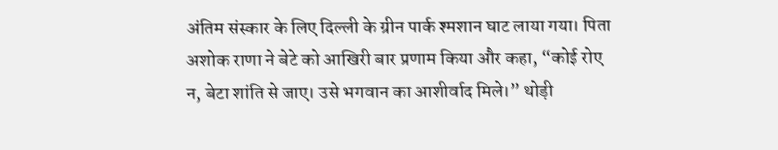अंतिम संस्कार के लिए दिल्ली के ग्रीन पार्क श्मशान घाट लाया गया। पिता अशोक राणा ने बेटे को आखिरी बार प्रणाम किया और कहा, “कोई रोए न, बेटा शांति से जाए। उसे भगवान का आशीर्वाद मिले।” थोड़ी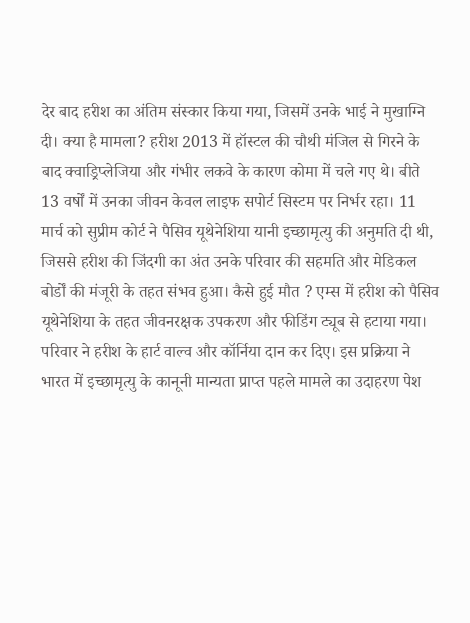देर बाद हरीश का अंतिम संस्कार किया गया, जिसमें उनके भाई ने मुखाग्नि दी। क्या है मामला? हरीश 2013 में हॉस्टल की चौथी मंजिल से गिरने के बाद क्वाड्रिप्लेजिया और गंभीर लकवे के कारण कोमा में चले गए थे। बीते 13 वर्षों में उनका जीवन केवल लाइफ सपोर्ट सिस्टम पर निर्भर रहा। 11 मार्च को सुप्रीम कोर्ट ने पैसिव यूथेनेशिया यानी इच्छामृत्यु की अनुमति दी थी, जिससे हरीश की जिंदगी का अंत उनके परिवार की सहमति और मेडिकल बोर्डों की मंजूरी के तहत संभव हुआ। कैसे हुई मौत ? एम्स में हरीश को पैसिव यूथेनेशिया के तहत जीवनरक्षक उपकरण और फीडिंग ट्यूब से हटाया गया। परिवार ने हरीश के हार्ट वाल्व और कॉर्निया दान कर दिए। इस प्रक्रिया ने भारत में इच्छामृत्यु के कानूनी मान्यता प्राप्त पहले मामले का उदाहरण पेश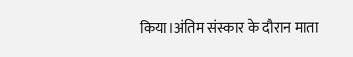किया।अंतिम संस्कार के दौरान माता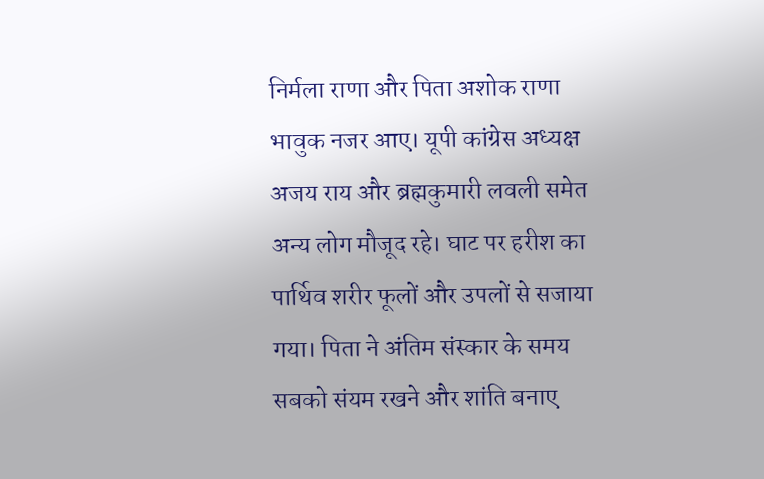निर्मला राणा और पिता अशोक राणा भावुक नजर आए। यूपी कांग्रेस अध्यक्ष अजय राय और ब्रह्मकुमारी लवली समेत अन्य लोग मौजूद रहे। घाट पर हरीश का पार्थिव शरीर फूलों और उपलों से सजाया गया। पिता ने अंतिम संस्कार के समय सबको संयम रखने और शांति बनाए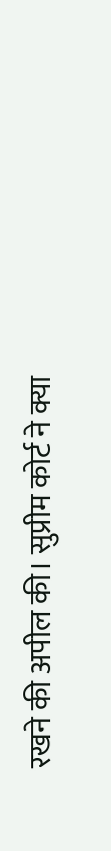रखने की अपील की। सुप्रीम कोर्ट ने क्या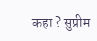कहा ? सुप्रीम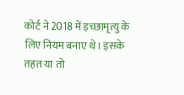कोर्ट ने 2018 में इच्छामृत्यु के लिए नियम बनाए थे। इसके तहत या तो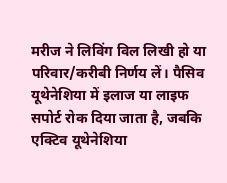मरीज ने लिविंग विल लिखी हो या परिवार/करीबी निर्णय लें। पैसिव यूथेनेशिया में इलाज या लाइफ सपोर्ट रोक दिया जाता है, जबकि एक्टिव यूथेनेशिया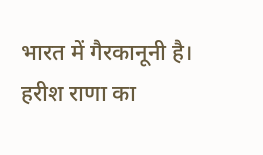भारत में गैरकानूनी है। हरीश राणा का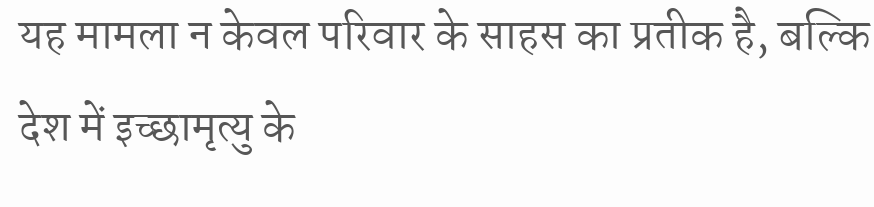यह मामला न केवल परिवार के साहस का प्रतीक है, बल्कि देश में इच्छामृत्यु के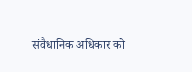संवैधानिक अधिकार को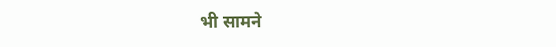भी सामने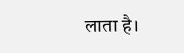लाता है।